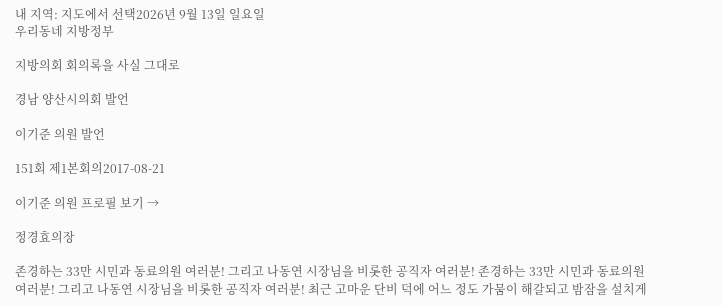내 지역: 지도에서 선택2026년 9월 13일 일요일
우리동네 지방정부

지방의회 회의록을 사실 그대로

경남 양산시의회 발언

이기준 의원 발언

151회 제1본회의2017-08-21

이기준 의원 프로필 보기 →

정경효의장

존경하는 33만 시민과 동료의원 여러분! 그리고 나동연 시장님을 비롯한 공직자 여러분! 존경하는 33만 시민과 동료의원 여러분! 그리고 나동연 시장님을 비롯한 공직자 여러분! 최근 고마운 단비 덕에 어느 정도 가뭄이 해갈되고 밤잠을 설치게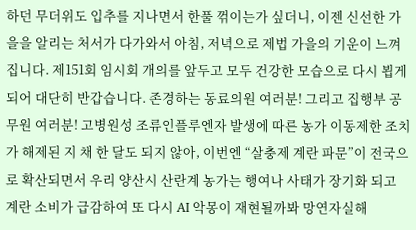하던 무더위도 입추를 지나면서 한풀 꺾이는가 싶더니, 이젠 신선한 가을을 알리는 처서가 다가와서 아침, 저녁으로 제법 가을의 기운이 느껴집니다. 제151회 임시회 개의를 앞두고 모두 건강한 모습으로 다시 뵙게 되어 대단히 반갑습니다. 존경하는 동료의원 여러분! 그리고 집행부 공무원 여러분! 고병원성 조류인플루엔자 발생에 따른 농가 이동제한 조치가 해제된 지 채 한 달도 되지 않아, 이번엔 “살충제 계란 파문”이 전국으로 확산되면서 우리 양산시 산란계 농가는 행여나 사태가 장기화 되고 계란 소비가 급감하여 또 다시 AI 악몽이 재현될까봐 망연자실해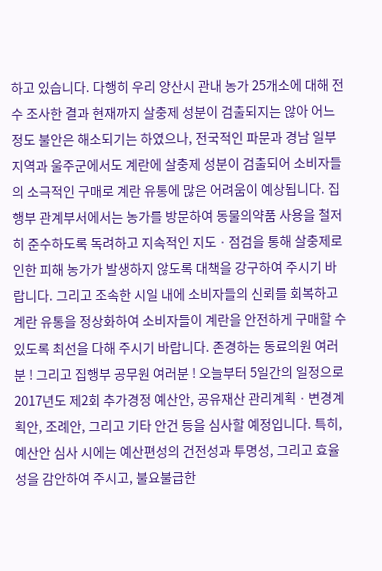하고 있습니다. 다행히 우리 양산시 관내 농가 25개소에 대해 전수 조사한 결과 현재까지 살충제 성분이 검출되지는 않아 어느 정도 불안은 해소되기는 하였으나, 전국적인 파문과 경남 일부지역과 울주군에서도 계란에 살충제 성분이 검출되어 소비자들의 소극적인 구매로 계란 유통에 많은 어려움이 예상됩니다. 집행부 관계부서에서는 농가를 방문하여 동물의약품 사용을 철저히 준수하도록 독려하고 지속적인 지도ㆍ점검을 통해 살충제로 인한 피해 농가가 발생하지 않도록 대책을 강구하여 주시기 바랍니다. 그리고 조속한 시일 내에 소비자들의 신뢰를 회복하고 계란 유통을 정상화하여 소비자들이 계란을 안전하게 구매할 수 있도록 최선을 다해 주시기 바랍니다. 존경하는 동료의원 여러분 ! 그리고 집행부 공무원 여러분 ! 오늘부터 5일간의 일정으로 2017년도 제2회 추가경정 예산안, 공유재산 관리계획ㆍ변경계획안, 조례안, 그리고 기타 안건 등을 심사할 예정입니다. 특히, 예산안 심사 시에는 예산편성의 건전성과 투명성, 그리고 효율성을 감안하여 주시고, 불요불급한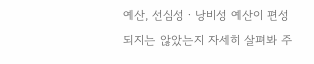예산, 선심성ㆍ낭비성 예산이 편성되지는 않았는지 자세히 살펴봐 주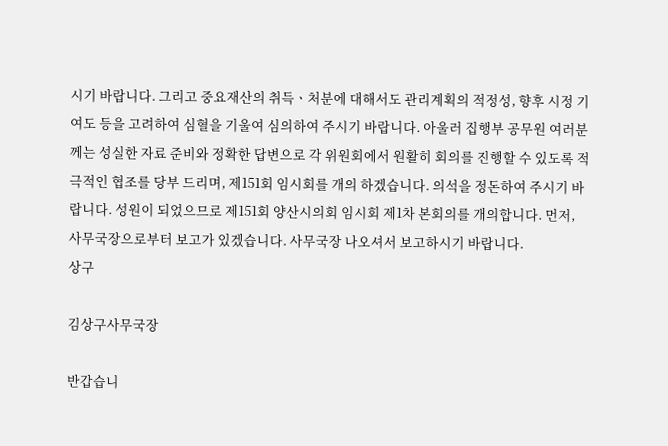시기 바랍니다. 그리고 중요재산의 취득ㆍ처분에 대해서도 관리계획의 적정성, 향후 시정 기여도 등을 고려하여 심혈을 기울여 심의하여 주시기 바랍니다. 아울러 집행부 공무원 여러분께는 성실한 자료 준비와 정확한 답변으로 각 위원회에서 원활히 회의를 진행할 수 있도록 적극적인 협조를 당부 드리며, 제151회 임시회를 개의 하겠습니다. 의석을 정돈하여 주시기 바랍니다. 성원이 되었으므로 제151회 양산시의회 임시회 제1차 본회의를 개의합니다. 먼저, 사무국장으로부터 보고가 있겠습니다. 사무국장 나오셔서 보고하시기 바랍니다.
상구

김상구사무국장

반갑습니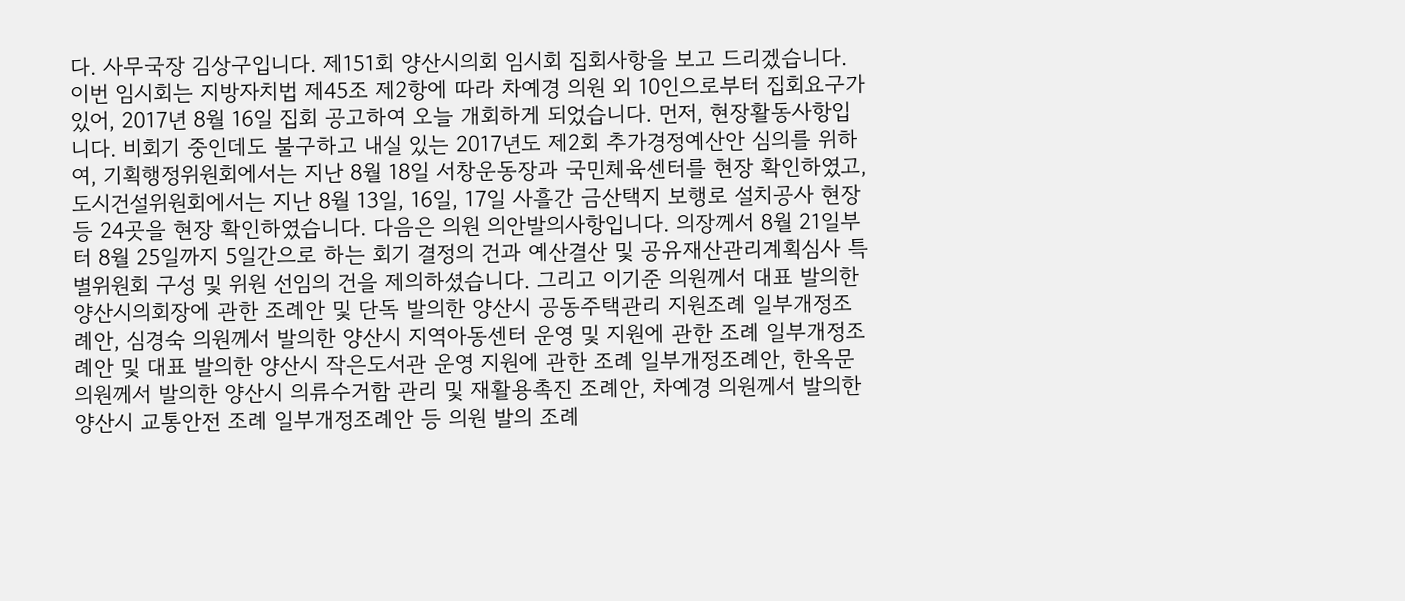다. 사무국장 김상구입니다. 제151회 양산시의회 임시회 집회사항을 보고 드리겠습니다. 이번 임시회는 지방자치법 제45조 제2항에 따라 차예경 의원 외 10인으로부터 집회요구가 있어, 2017년 8월 16일 집회 공고하여 오늘 개회하게 되었습니다. 먼저, 현장활동사항입니다. 비회기 중인데도 불구하고 내실 있는 2017년도 제2회 추가경정예산안 심의를 위하여, 기획행정위원회에서는 지난 8월 18일 서창운동장과 국민체육센터를 현장 확인하였고, 도시건설위원회에서는 지난 8월 13일, 16일, 17일 사흘간 금산택지 보행로 설치공사 현장 등 24곳을 현장 확인하였습니다. 다음은 의원 의안발의사항입니다. 의장께서 8월 21일부터 8월 25일까지 5일간으로 하는 회기 결정의 건과 예산결산 및 공유재산관리계획심사 특별위원회 구성 및 위원 선임의 건을 제의하셨습니다. 그리고 이기준 의원께서 대표 발의한 양산시의회장에 관한 조례안 및 단독 발의한 양산시 공동주택관리 지원조례 일부개정조례안, 심경숙 의원께서 발의한 양산시 지역아동센터 운영 및 지원에 관한 조례 일부개정조례안 및 대표 발의한 양산시 작은도서관 운영 지원에 관한 조례 일부개정조례안, 한옥문 의원께서 발의한 양산시 의류수거함 관리 및 재활용촉진 조례안, 차예경 의원께서 발의한 양산시 교통안전 조례 일부개정조례안 등 의원 발의 조례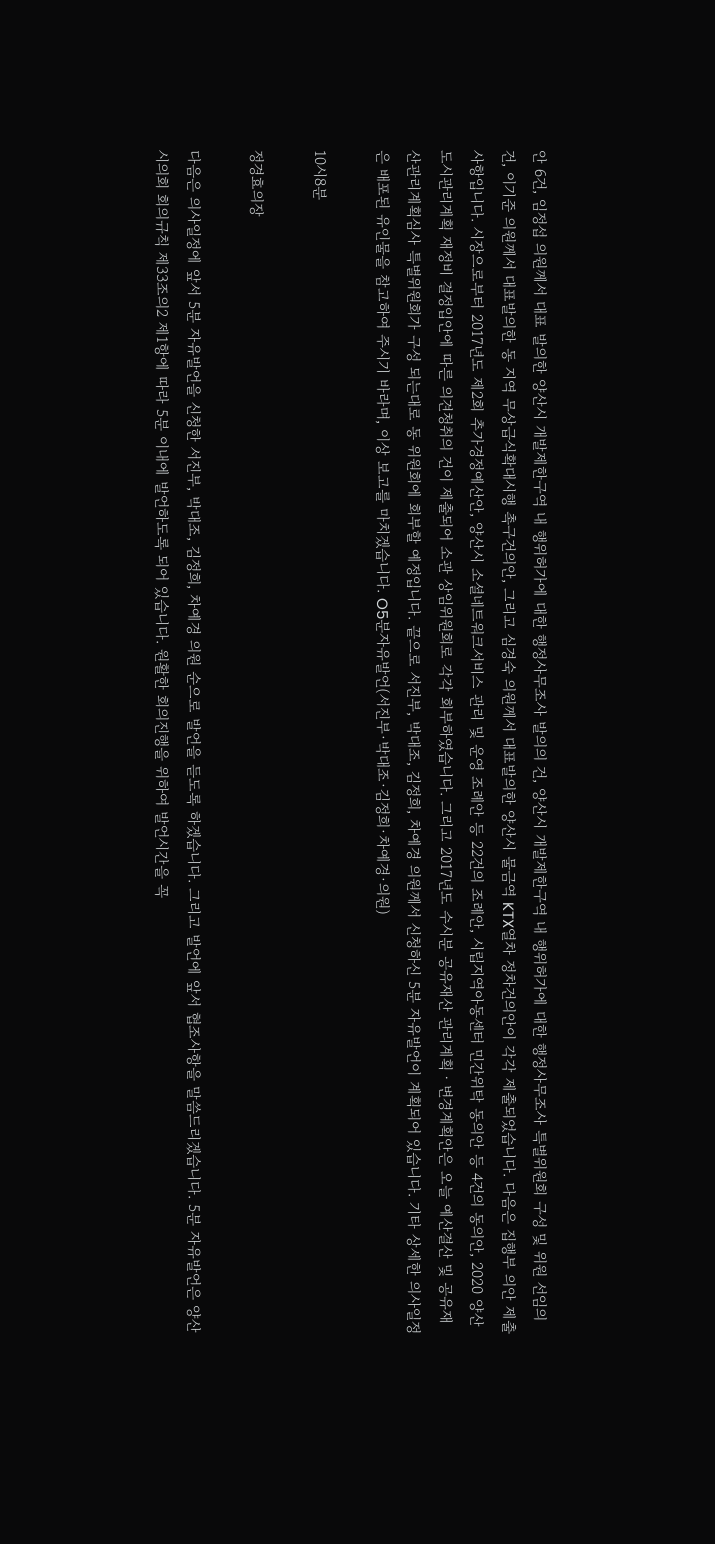안 6건, 임정섭 의원께서 대표 발의한 양산시 개발제한구역 내 행위허가에 대한 행정사무조사 발의의 건, 양산시 개발제한구역 내 행위허가에 대한 행정사무조사 특별위원회 구성 및 위원 선임의 건, 이기준 의원께서 대표발의한 동 지역 무상급식확대시행 촉구건의안, 그리고 심경숙 의원께서 대표발의한 양산시 물금역 KTX열차 정차건의안이 각각 제출되었습니다. 다음은 집행부 의안 제출사항입니다. 시장으로부터 2017년도 제2회 추가경정예산안, 양산시 소셜네트워크서비스 관리 및 운영 조례안 등 22건의 조례안, 시립지역아동센터 민간위탁 동의안 등 4건의 동의안, 2020 양산도시관리계획 재정비 결정입안에 따른 의견청취의 건이 제출되어 소관 상임위원회로 각각 회부하였습니다. 그리고 2017년도 수시분 공유재산 관리계획ㆍ변경계획안은 오늘 예산결산 및 공유재산관리계획심사 특별위원회가 구성 되는대로 동 위원회에 회부할 예정입니다. 끝으로 서진부, 박대조, 김정희, 차예경 의원께서 신청하신 5분 자유발언이 계획되어 있습니다. 기타 상세한 의사일정은 배포된 유인물을 참고하여 주시기 바라며, 이상 보고를 마치겠습니다. O5분자유발언(서진부·박대조·김정희·차예경·의원)

10시8분

정경효의장

다음은 의사일정에 앞서 5분 자유발언을 신청한 서진부, 박대조, 김정희, 차예경 의원 순으로 발언을 듣도록 하겠습니다. 그리고 발언에 앞서 협조사항을 말씀드리겠습니다. 5분 자유발언은 양산시의회 회의규칙 제33조의2 제1항에 따라 5분 이내에 발언하도록 되어 있습니다. 원활한 회의진행을 위하여 발언시간을 꼭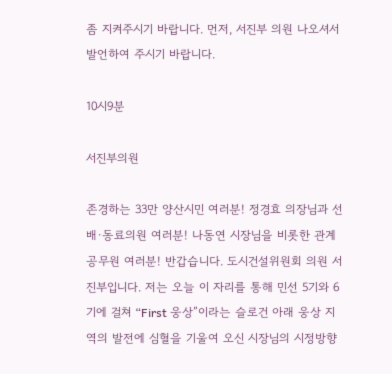좀 지켜주시기 바랍니다. 먼저, 서진부 의원 나오셔서 발언하여 주시기 바랍니다.

10시9분

서진부의원

존경하는 33만 양산시민 여러분! 정경효 의장님과 선배·동료의원 여러분! 나동연 시장님을 비롯한 관계공무원 여러분! 반갑습니다. 도시건설위원회 의원 서진부입니다. 저는 오늘 이 자리를 통해 민선 5기와 6기에 걸쳐 “First 웅상”이라는 슬로건 아래 웅상 지역의 발전에 심혈을 기울여 오신 시장님의 시정방향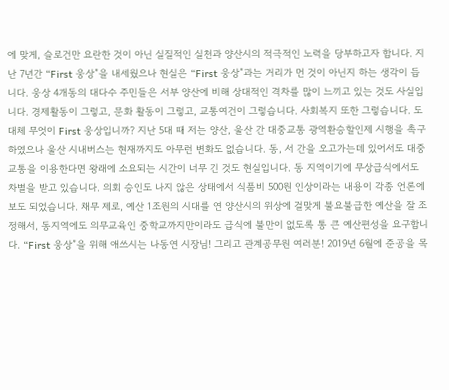에 맞게, 슬로건만 요란한 것이 아닌 실질적인 실천과 양산시의 적극적인 노력을 당부하고자 합니다. 지난 7년간 “First 웅상”을 내세웠으나 현실은 “First 웅상”과는 거리가 먼 것이 아닌지 하는 생각이 듭니다. 웅상 4개동의 대다수 주민들은 서부 양산에 비해 상대적인 격차를 많이 느끼고 있는 것도 사실입니다. 경제활동이 그렇고, 문화 활동이 그렇고, 교통여건이 그렇습니다. 사회복지 또한 그렇습니다. 도대체 무엇이 First 웅상입니까? 지난 5대 때 저는 양산, 울산 간 대중교통 광역환승할인제 시행을 촉구하였으나 울산 시내버스는 현재까지도 아무런 변화도 없습니다. 동, 서 간을 오고가는데 있어서도 대중교통을 이용한다면 왕래에 소요되는 시간이 너무 긴 것도 현실입니다. 동 지역이기에 무상급식에서도 차별을 받고 있습니다. 의회 승인도 나지 않은 상태에서 식품비 500원 인상이라는 내용이 각종 언론에 보도 되었습니다. 채무 제로, 예산 1조원의 시대를 연 양산시의 위상에 걸맞게 불요불급한 예산을 잘 조정해서, 동지역에도 의무교육인 중학교까지만이라도 급식에 불만이 없도록 통 큰 예산편성을 요구합니다. “First 웅상”을 위해 애쓰시는 나동연 시장님! 그리고 관계공무원 여러분! 2019년 6월에 준공을 목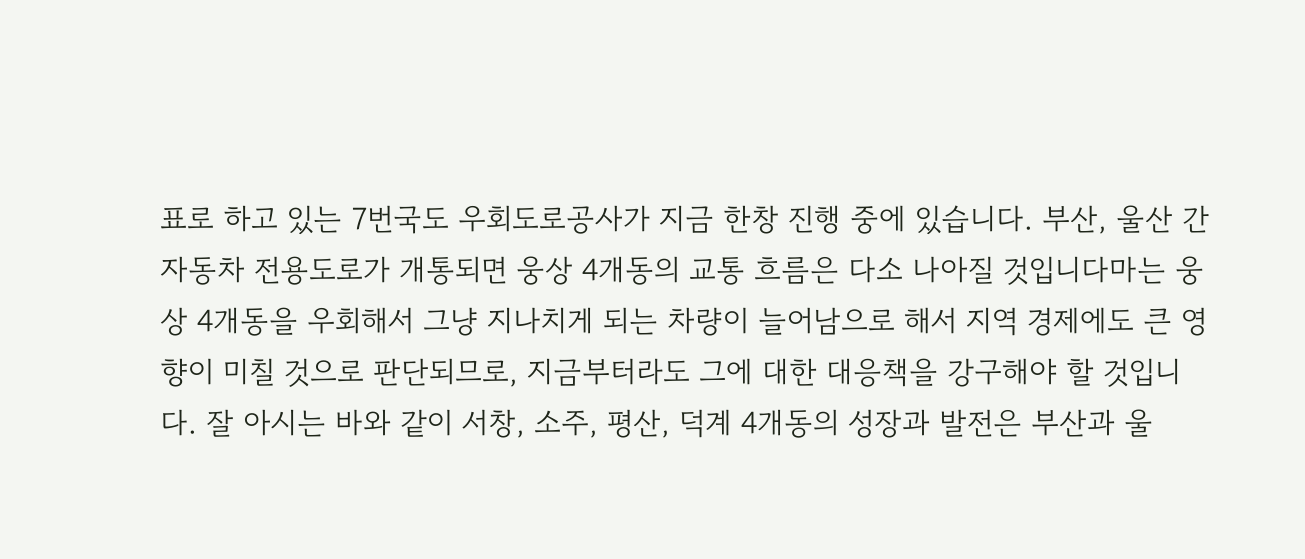표로 하고 있는 7번국도 우회도로공사가 지금 한창 진행 중에 있습니다. 부산, 울산 간 자동차 전용도로가 개통되면 웅상 4개동의 교통 흐름은 다소 나아질 것입니다마는 웅상 4개동을 우회해서 그냥 지나치게 되는 차량이 늘어남으로 해서 지역 경제에도 큰 영향이 미칠 것으로 판단되므로, 지금부터라도 그에 대한 대응책을 강구해야 할 것입니다. 잘 아시는 바와 같이 서창, 소주, 평산, 덕계 4개동의 성장과 발전은 부산과 울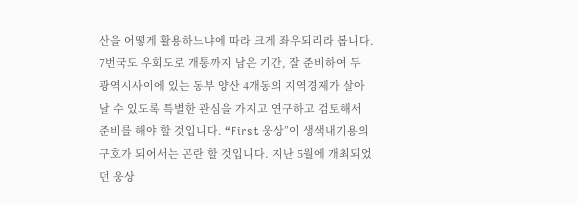산을 어떻게 활용하느냐에 따라 크게 좌우되리라 봅니다. 7번국도 우회도로 개통까지 남은 기간, 잘 준비하여 두 광역시사이에 있는 동부 양산 4개동의 지역경제가 살아날 수 있도록 특별한 관심을 가지고 연구하고 검토해서 준비를 해야 할 것입니다. “First 웅상”이 생색내기용의 구호가 되어서는 곤란 할 것입니다. 지난 5월에 개최되었던 웅상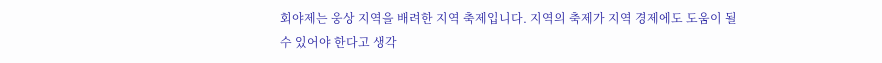회야제는 웅상 지역을 배려한 지역 축제입니다. 지역의 축제가 지역 경제에도 도움이 될 수 있어야 한다고 생각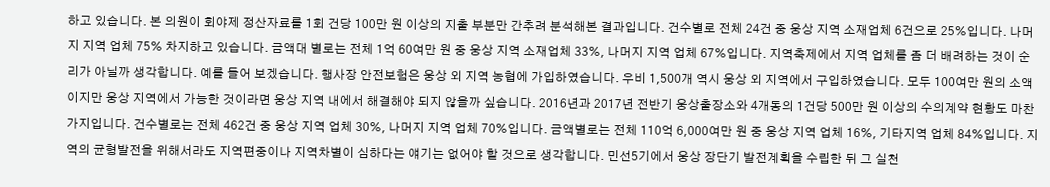하고 있습니다. 본 의원이 회야제 정산자료를 1회 건당 100만 원 이상의 지출 부분만 간추려 분석해본 결과입니다. 건수별로 전체 24건 중 웅상 지역 소재업체 6건으로 25%입니다. 나머지 지역 업체 75% 차지하고 있습니다. 금액대 별로는 전체 1억 60여만 원 중 웅상 지역 소재업체 33%, 나머지 지역 업체 67%입니다. 지역축제에서 지역 업체를 좀 더 배려하는 것이 순리가 아닐까 생각합니다. 예를 들어 보겠습니다. 행사장 안전보험은 웅상 외 지역 농협에 가입하였습니다. 우비 1,500개 역시 웅상 외 지역에서 구입하였습니다. 모두 100여만 원의 소액이지만 웅상 지역에서 가능한 것이라면 웅상 지역 내에서 해결해야 되지 않을까 싶습니다. 2016년과 2017년 전반기 웅상출장소와 4개동의 1건당 500만 원 이상의 수의계약 현황도 마찬가지입니다. 건수별로는 전체 462건 중 웅상 지역 업체 30%, 나머지 지역 업체 70%입니다. 금액별로는 전체 110억 6,000여만 원 중 웅상 지역 업체 16%, 기타지역 업체 84%입니다. 지역의 균형발전을 위해서라도 지역편중이나 지역차별이 심하다는 얘기는 없어야 할 것으로 생각합니다. 민선5기에서 웅상 장단기 발전계획을 수립한 뒤 그 실천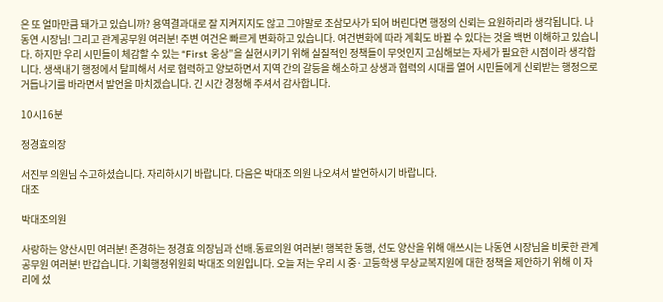은 또 얼마만큼 돼가고 있습니까? 용역결과대로 잘 지켜지지도 않고 그야말로 조삼모사가 되어 버린다면 행정의 신뢰는 요원하리라 생각됩니다. 나동연 시장님! 그리고 관계공무원 여러분! 주변 여건은 빠르게 변화하고 있습니다. 여건변화에 따라 계획도 바뀔 수 있다는 것을 백번 이해하고 있습니다. 하지만 우리 시민들이 체감할 수 있는 “First 웅상”을 실현시키기 위해 실질적인 정책들이 무엇인지 고심해보는 자세가 필요한 시점이라 생각합니다. 생색내기 행정에서 탈피해서 서로 협력하고 양보하면서 지역 간의 갈등을 해소하고 상생과 협력의 시대를 열어 시민들에게 신뢰받는 행정으로 거듭나기를 바라면서 발언을 마치겠습니다. 긴 시간 경청해 주셔서 감사합니다.

10시16분

정경효의장

서진부 의원님 수고하셨습니다. 자리하시기 바랍니다. 다음은 박대조 의원 나오셔서 발언하시기 바랍니다.
대조

박대조의원

사랑하는 양산시민 여러분! 존경하는 정경효 의장님과 선배․동료의원 여러분! 행복한 동행, 선도 양산을 위해 애쓰시는 나동연 시장님을 비롯한 관계 공무원 여러분! 반갑습니다. 기획행정위원회 박대조 의원입니다. 오늘 저는 우리 시 중·고등학생 무상교복지원에 대한 정책을 제안하기 위해 이 자리에 섰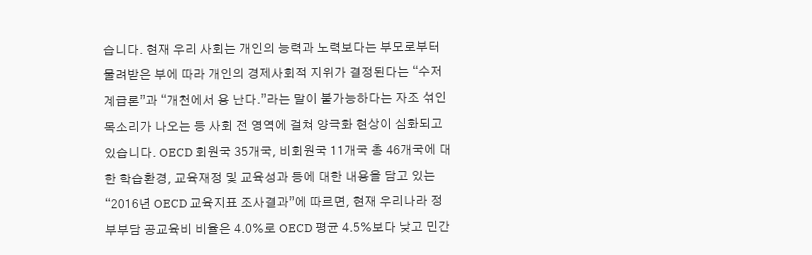습니다. 현재 우리 사회는 개인의 능력과 노력보다는 부모로부터 물려받은 부에 따라 개인의 경제사회적 지위가 결정된다는 “수저계급론”과 “개천에서 용 난다.”라는 말이 불가능하다는 자조 섞인 목소리가 나오는 등 사회 전 영역에 걸쳐 양극화 현상이 심화되고 있습니다. OECD 회원국 35개국, 비회원국 11개국 총 46개국에 대한 학습환경, 교육재정 및 교육성과 등에 대한 내용을 담고 있는 “2016년 OECD 교육지표 조사결과”에 따르면, 현재 우리나라 정부부담 공교육비 비율은 4.0%로 OECD 평균 4.5%보다 낮고 민간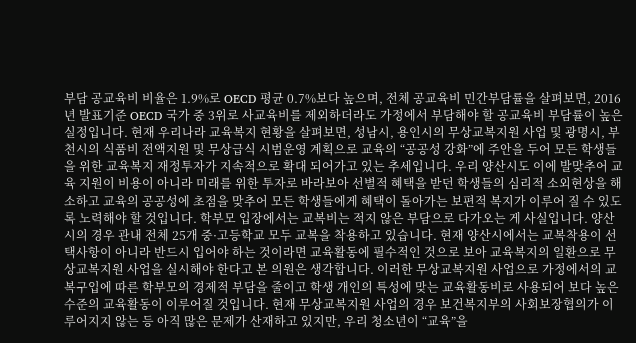부담 공교육비 비율은 1.9%로 OECD 평균 0.7%보다 높으며, 전체 공교육비 민간부담률을 살펴보면, 2016년 발표기준 OECD 국가 중 3위로 사교육비를 제외하더라도 가정에서 부담해야 할 공교육비 부담률이 높은 실정입니다. 현재 우리나라 교육복지 현황을 살펴보면, 성남시, 용인시의 무상교복지원 사업 및 광명시, 부천시의 식품비 전액지원 및 무상급식 시범운영 계획으로 교육의 “공공성 강화”에 주안을 두어 모든 학생들을 위한 교육복지 재정투자가 지속적으로 확대 되어가고 있는 추세입니다. 우리 양산시도 이에 발맞추어 교육 지원이 비용이 아니라 미래를 위한 투자로 바라보아 선별적 혜택을 받던 학생들의 심리적 소외현상을 해소하고 교육의 공공성에 초점을 맞추어 모든 학생들에게 혜택이 돌아가는 보편적 복지가 이루어 질 수 있도록 노력해야 할 것입니다. 학부모 입장에서는 교복비는 적지 않은 부담으로 다가오는 게 사실입니다. 양산시의 경우 관내 전체 25개 중·고등학교 모두 교복을 착용하고 있습니다. 현재 양산시에서는 교복착용이 선택사항이 아니라 반드시 입어야 하는 것이라면 교육활동에 필수적인 것으로 보아 교육복지의 일환으로 무상교복지원 사업을 실시해야 한다고 본 의원은 생각합니다. 이러한 무상교복지원 사업으로 가정에서의 교복구입에 따른 학부모의 경제적 부담을 줄이고 학생 개인의 특성에 맞는 교육활동비로 사용되어 보다 높은 수준의 교육활동이 이루어질 것입니다. 현재 무상교복지원 사업의 경우 보건복지부의 사회보장협의가 이루어지지 않는 등 아직 많은 문제가 산재하고 있지만, 우리 청소년이 “교육”을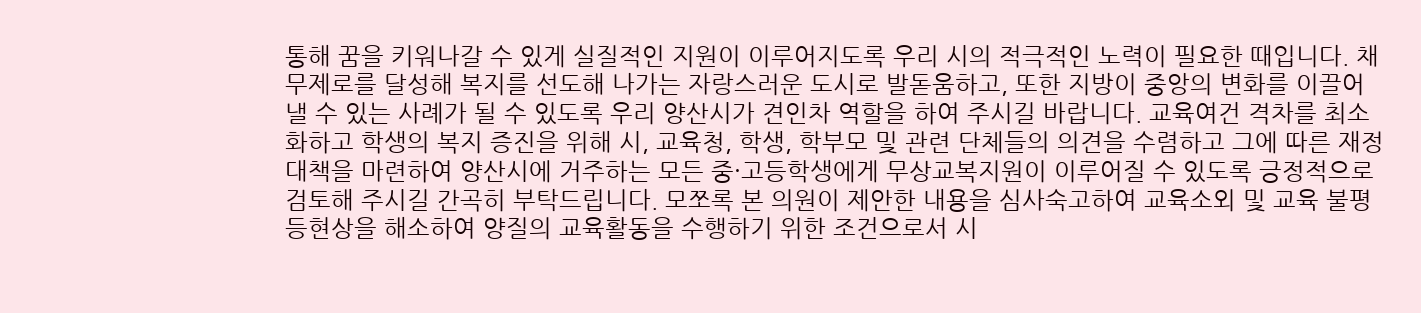통해 꿈을 키워나갈 수 있게 실질적인 지원이 이루어지도록 우리 시의 적극적인 노력이 필요한 때입니다. 채무제로를 달성해 복지를 선도해 나가는 자랑스러운 도시로 발돋움하고, 또한 지방이 중앙의 변화를 이끌어 낼 수 있는 사례가 될 수 있도록 우리 양산시가 견인차 역할을 하여 주시길 바랍니다. 교육여건 격차를 최소화하고 학생의 복지 증진을 위해 시, 교육청, 학생, 학부모 및 관련 단체들의 의견을 수렴하고 그에 따른 재정대책을 마련하여 양산시에 거주하는 모든 중·고등학생에게 무상교복지원이 이루어질 수 있도록 긍정적으로 검토해 주시길 간곡히 부탁드립니다. 모쪼록 본 의원이 제안한 내용을 심사숙고하여 교육소외 및 교육 불평등현상을 해소하여 양질의 교육활동을 수행하기 위한 조건으로서 시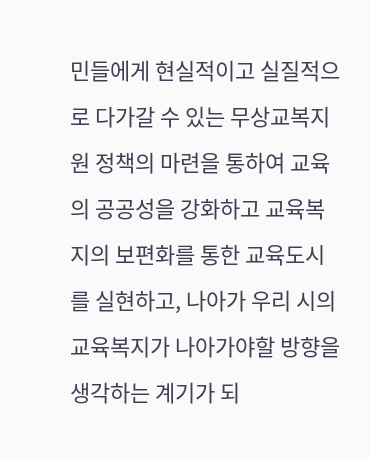민들에게 현실적이고 실질적으로 다가갈 수 있는 무상교복지원 정책의 마련을 통하여 교육의 공공성을 강화하고 교육복지의 보편화를 통한 교육도시를 실현하고, 나아가 우리 시의 교육복지가 나아가야할 방향을 생각하는 계기가 되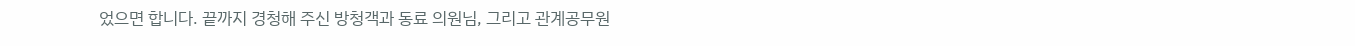었으면 합니다. 끝까지 경청해 주신 방청객과 동료 의원님, 그리고 관계공무원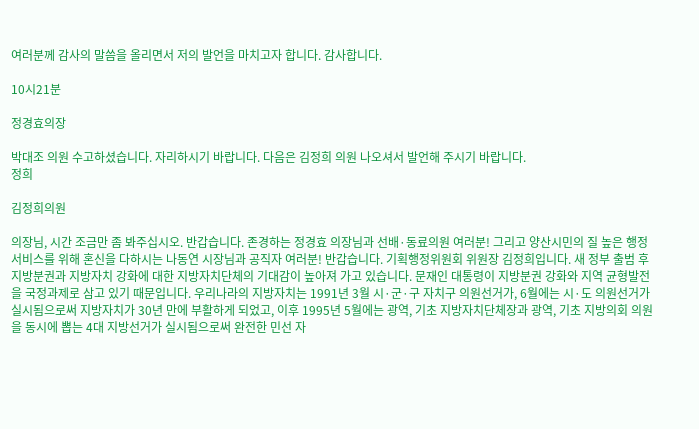여러분께 감사의 말씀을 올리면서 저의 발언을 마치고자 합니다. 감사합니다.

10시21분

정경효의장

박대조 의원 수고하셨습니다. 자리하시기 바랍니다. 다음은 김정희 의원 나오셔서 발언해 주시기 바랍니다.
정희

김정희의원

의장님, 시간 조금만 좀 봐주십시오. 반갑습니다. 존경하는 정경효 의장님과 선배·동료의원 여러분! 그리고 양산시민의 질 높은 행정서비스를 위해 혼신을 다하시는 나동연 시장님과 공직자 여러분! 반갑습니다. 기획행정위원회 위원장 김정희입니다. 새 정부 출범 후 지방분권과 지방자치 강화에 대한 지방자치단체의 기대감이 높아져 가고 있습니다. 문재인 대통령이 지방분권 강화와 지역 균형발전을 국정과제로 삼고 있기 때문입니다. 우리나라의 지방자치는 1991년 3월 시·군·구 자치구 의원선거가, 6월에는 시·도 의원선거가 실시됨으로써 지방자치가 30년 만에 부활하게 되었고, 이후 1995년 5월에는 광역, 기초 지방자치단체장과 광역, 기초 지방의회 의원을 동시에 뽑는 4대 지방선거가 실시됨으로써 완전한 민선 자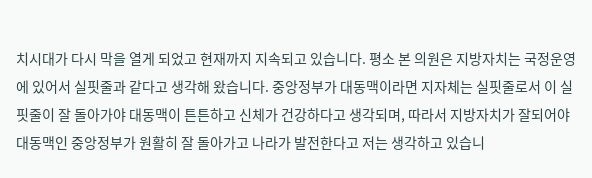치시대가 다시 막을 열게 되었고 현재까지 지속되고 있습니다. 평소 본 의원은 지방자치는 국정운영에 있어서 실핏줄과 같다고 생각해 왔습니다. 중앙정부가 대동맥이라면 지자체는 실핏줄로서 이 실핏줄이 잘 돌아가야 대동맥이 튼튼하고 신체가 건강하다고 생각되며, 따라서 지방자치가 잘되어야 대동맥인 중앙정부가 원활히 잘 돌아가고 나라가 발전한다고 저는 생각하고 있습니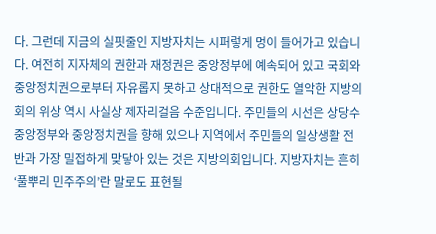다. 그런데 지금의 실핏줄인 지방자치는 시퍼렇게 멍이 들어가고 있습니다. 여전히 지자체의 권한과 재정권은 중앙정부에 예속되어 있고 국회와 중앙정치권으로부터 자유롭지 못하고 상대적으로 권한도 열악한 지방의회의 위상 역시 사실상 제자리걸음 수준입니다. 주민들의 시선은 상당수 중앙정부와 중앙정치권을 향해 있으나 지역에서 주민들의 일상생활 전반과 가장 밀접하게 맞닿아 있는 것은 지방의회입니다. 지방자치는 흔히 ‘풀뿌리 민주주의’란 말로도 표현될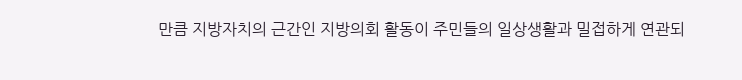만큼 지방자치의 근간인 지방의회 활동이 주민들의 일상생활과 밀접하게 연관되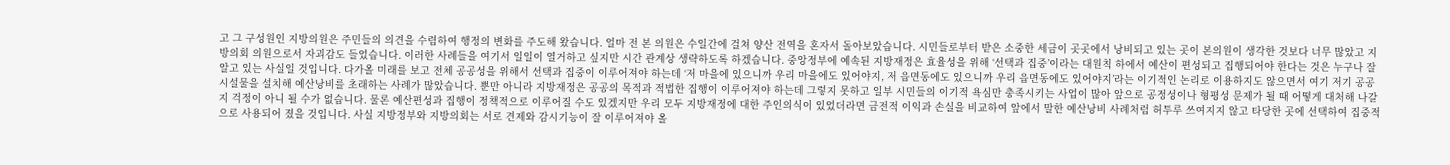고 그 구성원인 지방의원은 주민들의 의견을 수렴하여 행정의 변화를 주도해 왔습니다. 얼마 전 본 의원은 수일간에 걸쳐 양산 전역을 혼자서 돌아보았습니다. 시민들로부터 받은 소중한 세금이 곳곳에서 낭비되고 있는 곳이 본의원이 생각한 것보다 너무 많았고 지방의회 의원으로서 자괴감도 들었습니다. 이러한 사례들을 여기서 일일이 열거하고 싶지만 시간 관계상 생략하도록 하겠습니다. 중앙정부에 예속된 지방재정은 효율성을 위해 ‘선택과 집중’이라는 대원칙 하에서 예산이 편성되고 집행되어야 한다는 것은 누구나 잘 알고 있는 사실일 것입니다. 다가올 미래를 보고 전체 공공성을 위해서 선택과 집중이 이루어져야 하는데 ‘저 마을에 있으니까 우리 마을에도 있어야지, 저 읍면동에도 있으니까 우리 읍면동에도 있어야지’라는 이기적인 논리로 이용하지도 않으면서 여기 저기 공공시설물을 설치해 예산낭비를 초래하는 사례가 많았습니다. 뿐만 아니라 지방재정은 공공의 목적과 적법한 집행이 이루어져야 하는데 그렇지 못하고 일부 시민들의 이기적 욕심만 충족시키는 사업이 많아 앞으로 공정성이나 형평성 문제가 될 때 어떻게 대처해 나갈지 걱정이 아니 될 수가 없습니다. 물론 예산편성과 집행이 정책적으로 이루어질 수도 있겠지만 우리 모두 지방재정에 대한 주인의식이 있었더라면 금전적 이익과 손실을 비교하여 앞에서 말한 예산낭비 사례처럼 허투루 쓰여지지 않고 타당한 곳에 선택하여 집중적으로 사용되어 졌을 것입니다. 사실 지방정부와 지방의회는 서로 견제와 감시기능이 잘 이루어져야 올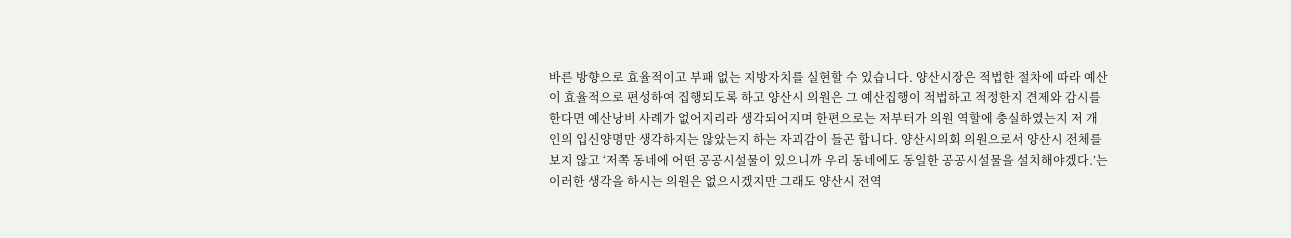바른 방향으로 효율적이고 부패 없는 지방자치를 실현할 수 있습니다. 양산시장은 적법한 절차에 따라 예산이 효율적으로 편성하여 집행되도록 하고 양산시 의원은 그 예산집행이 적법하고 적정한지 견제와 감시를 한다면 예산낭비 사례가 없어지리라 생각되어지며 한편으로는 저부터가 의원 역할에 충실하였는지 저 개인의 입신양명만 생각하지는 않았는지 하는 자괴감이 들곤 합니다. 양산시의회 의원으로서 양산시 전체를 보지 않고 ‘저쪽 동네에 어떤 공공시설물이 있으니까 우리 동네에도 동일한 공공시설물을 설치해야겠다.’는 이러한 생각을 하시는 의원은 없으시겠지만 그래도 양산시 전역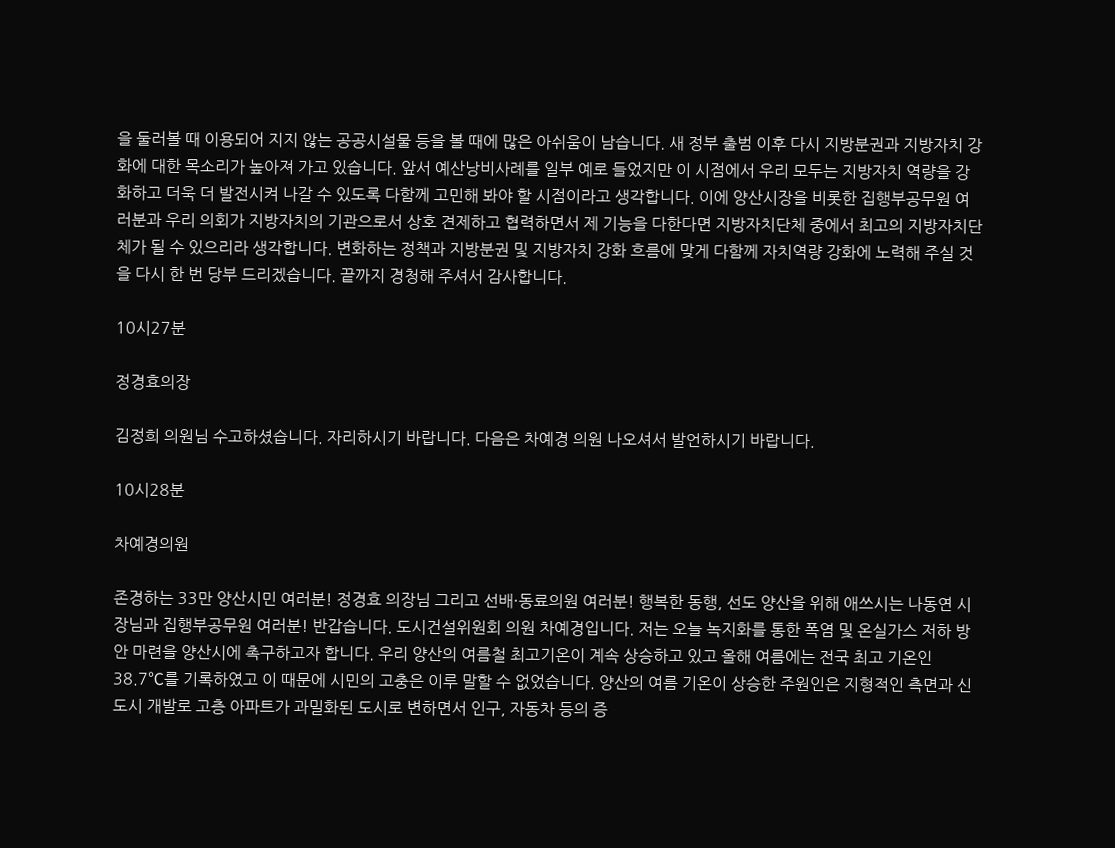을 둘러볼 때 이용되어 지지 않는 공공시설물 등을 볼 때에 많은 아쉬움이 남습니다. 새 정부 출범 이후 다시 지방분권과 지방자치 강화에 대한 목소리가 높아져 가고 있습니다. 앞서 예산낭비사례를 일부 예로 들었지만 이 시점에서 우리 모두는 지방자치 역량을 강화하고 더욱 더 발전시켜 나갈 수 있도록 다함께 고민해 봐야 할 시점이라고 생각합니다. 이에 양산시장을 비롯한 집행부공무원 여러분과 우리 의회가 지방자치의 기관으로서 상호 견제하고 협력하면서 제 기능을 다한다면 지방자치단체 중에서 최고의 지방자치단체가 될 수 있으리라 생각합니다. 변화하는 정책과 지방분권 및 지방자치 강화 흐름에 맞게 다함께 자치역량 강화에 노력해 주실 것을 다시 한 번 당부 드리겠습니다. 끝까지 경청해 주셔서 감사합니다.

10시27분

정경효의장

김정희 의원님 수고하셨습니다. 자리하시기 바랍니다. 다음은 차예경 의원 나오셔서 발언하시기 바랍니다.

10시28분

차예경의원

존경하는 33만 양산시민 여러분! 정경효 의장님 그리고 선배·동료의원 여러분! 행복한 동행, 선도 양산을 위해 애쓰시는 나동연 시장님과 집행부공무원 여러분! 반갑습니다. 도시건설위원회 의원 차예경입니다. 저는 오늘 녹지화를 통한 폭염 및 온실가스 저하 방안 마련을 양산시에 촉구하고자 합니다. 우리 양산의 여름철 최고기온이 계속 상승하고 있고 올해 여름에는 전국 최고 기온인 38.7℃를 기록하였고 이 때문에 시민의 고충은 이루 말할 수 없었습니다. 양산의 여름 기온이 상승한 주원인은 지형적인 측면과 신도시 개발로 고층 아파트가 과밀화된 도시로 변하면서 인구, 자동차 등의 증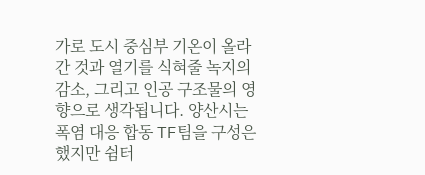가로 도시 중심부 기온이 올라간 것과 열기를 식혀줄 녹지의 감소, 그리고 인공 구조물의 영향으로 생각됩니다. 양산시는 폭염 대응 합동 TF팀을 구성은 했지만 쉼터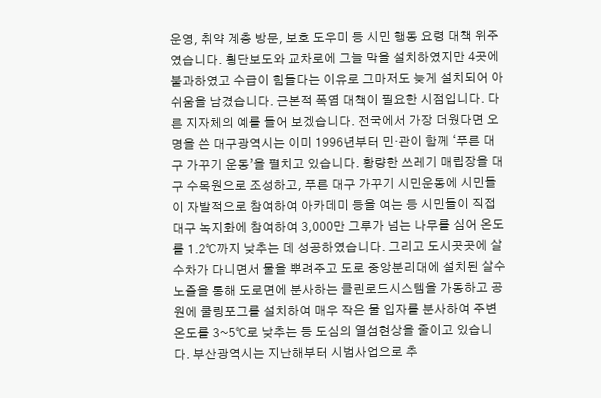운영, 취약 계층 방문, 보호 도우미 등 시민 행동 요령 대책 위주였습니다. 횡단보도와 교차로에 그늘 막을 설치하였지만 4곳에 불과하였고 수급이 힘들다는 이유로 그마저도 늦게 설치되어 아쉬움을 남겼습니다. 근본적 폭염 대책이 필요한 시점입니다. 다른 지자체의 예를 들어 보겠습니다. 전국에서 가장 더웠다면 오명을 쓴 대구광역시는 이미 1996년부터 민·관이 함께 ‘푸른 대구 가꾸기 운동’을 펼치고 있습니다. 황량한 쓰레기 매립장을 대구 수목원으로 조성하고, 푸른 대구 가꾸기 시민운동에 시민들이 자발적으로 참여하여 아카데미 등을 여는 등 시민들이 직접 대구 녹지화에 참여하여 3,000만 그루가 넘는 나무를 심어 온도를 1.2℃까지 낮추는 데 성공하였습니다. 그리고 도시곳곳에 살수차가 다니면서 물을 뿌려주고 도로 중앙분리대에 설치된 살수 노즐을 통해 도로면에 분사하는 클린로드시스템을 가동하고 공원에 쿨링포그를 설치하여 매우 작은 물 입자를 분사하여 주변 온도를 3~5℃로 낮추는 등 도심의 열섬현상을 줄이고 있습니다. 부산광역시는 지난해부터 시범사업으로 추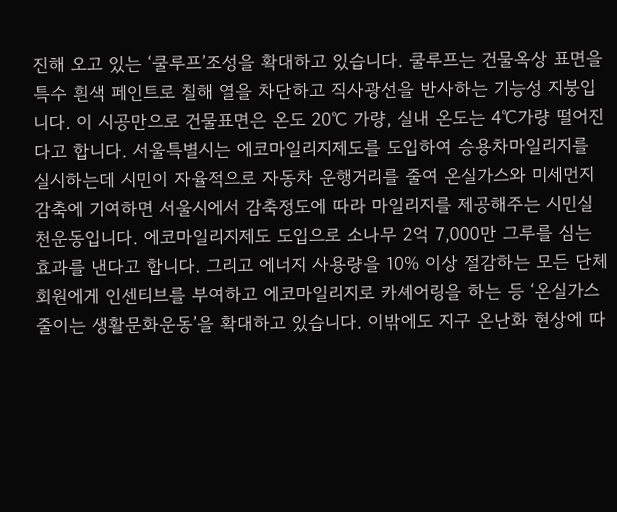진해 오고 있는 ‘쿨루프’조성을 확대하고 있습니다. 쿨루프는 건물옥상 표면을 특수 흰색 페인트로 칠해 열을 차단하고 직사광선을 반사하는 기능성 지붕입니다. 이 시공만으로 건물표면은 온도 20℃ 가량, 실내 온도는 4℃가량 떨어진다고 합니다. 서울특별시는 에코마일리지제도를 도입하여 승용차마일리지를 실시하는데 시민이 자율적으로 자동차 운행거리를 줄여 온실가스와 미세먼지 감축에 기여하면 서울시에서 감축정도에 따라 마일리지를 제공해주는 시민실천운동입니다. 에코마일리지제도 도입으로 소나무 2억 7,000만 그루를 심는 효과를 낸다고 합니다. 그리고 에너지 사용량을 10% 이상 절감하는 모든 단체 회원에게 인센티브를 부여하고 에코마일리지로 카셰어링을 하는 등 ‘온실가스 줄이는 생활문화운동’을 확대하고 있습니다. 이밖에도 지구 온난화 현상에 따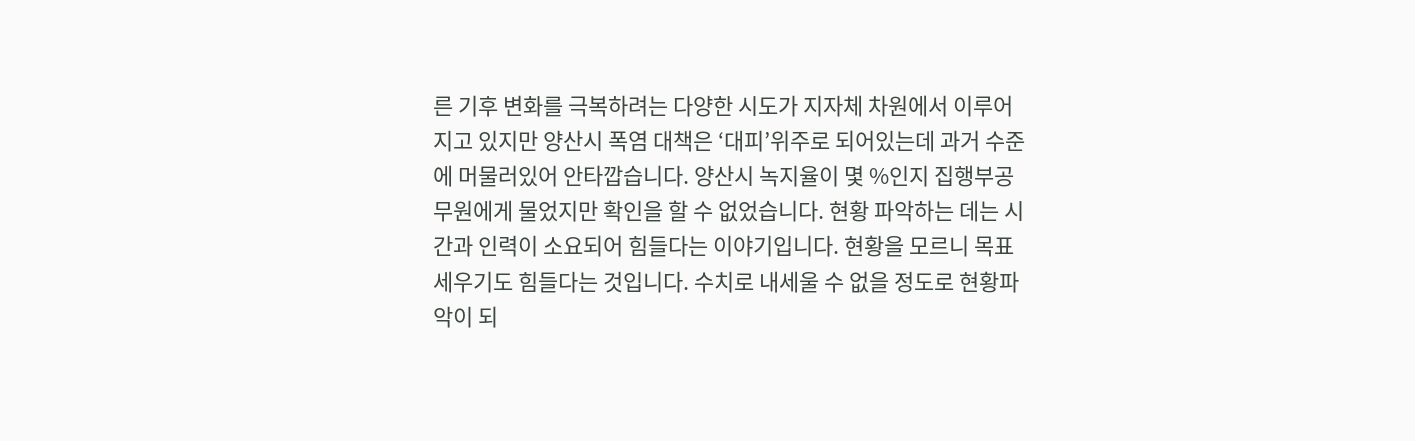른 기후 변화를 극복하려는 다양한 시도가 지자체 차원에서 이루어지고 있지만 양산시 폭염 대책은 ‘대피’위주로 되어있는데 과거 수준에 머물러있어 안타깝습니다. 양산시 녹지율이 몇 %인지 집행부공무원에게 물었지만 확인을 할 수 없었습니다. 현황 파악하는 데는 시간과 인력이 소요되어 힘들다는 이야기입니다. 현황을 모르니 목표 세우기도 힘들다는 것입니다. 수치로 내세울 수 없을 정도로 현황파악이 되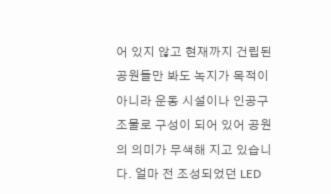어 있지 않고 현재까지 건립된 공원들만 봐도 녹지가 목적이 아니라 운동 시설이나 인공구조물로 구성이 되어 있어 공원의 의미가 무색해 지고 있습니다. 얼마 전 조성되었던 LED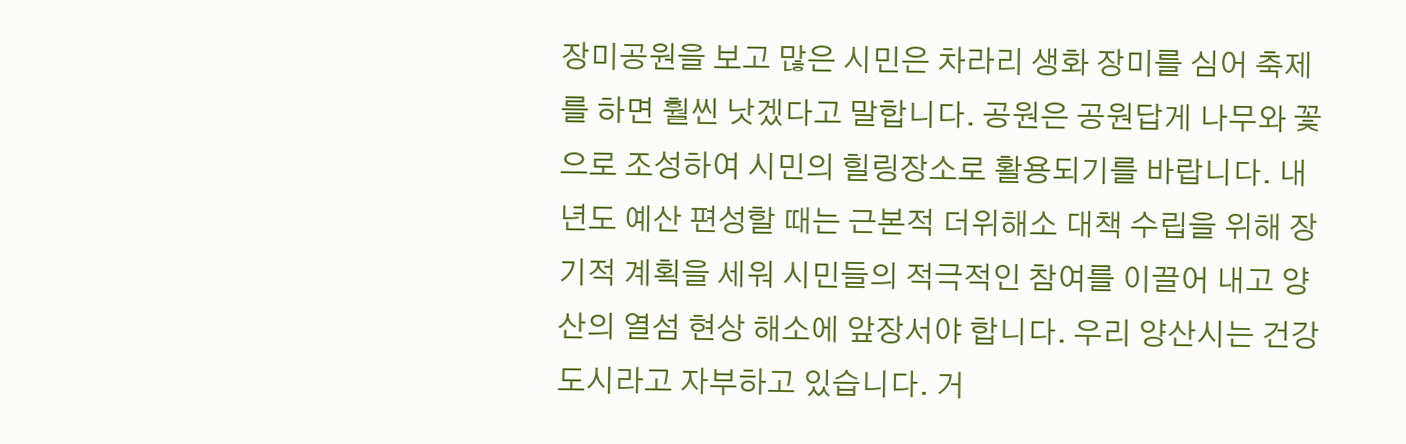장미공원을 보고 많은 시민은 차라리 생화 장미를 심어 축제를 하면 훨씬 낫겠다고 말합니다. 공원은 공원답게 나무와 꽃으로 조성하여 시민의 힐링장소로 활용되기를 바랍니다. 내년도 예산 편성할 때는 근본적 더위해소 대책 수립을 위해 장기적 계획을 세워 시민들의 적극적인 참여를 이끌어 내고 양산의 열섬 현상 해소에 앞장서야 합니다. 우리 양산시는 건강도시라고 자부하고 있습니다. 거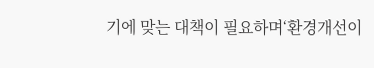기에 맞는 대책이 필요하며‘환경개선이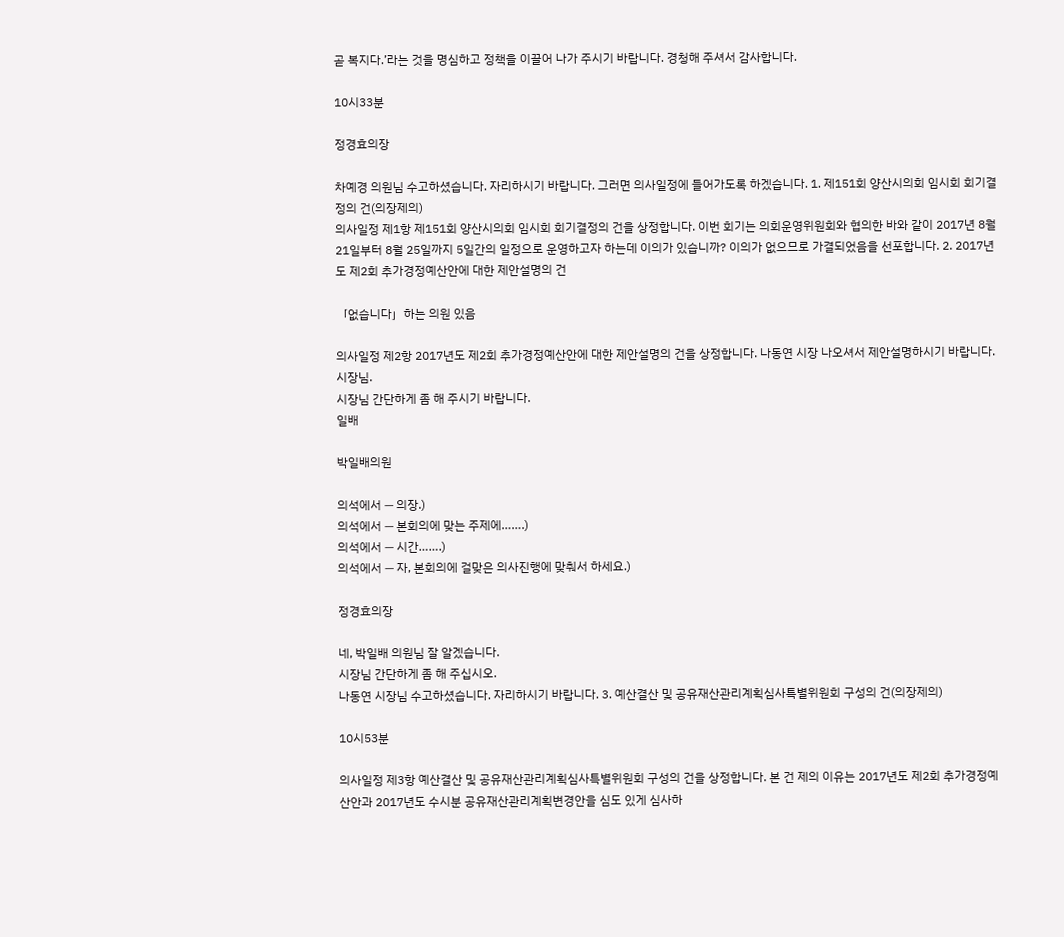곧 복지다.’라는 것을 명심하고 정책을 이끌어 나가 주시기 바랍니다. 경청해 주셔서 감사합니다.

10시33분

정경효의장

차예경 의원님 수고하셨습니다. 자리하시기 바랍니다. 그러면 의사일정에 들어가도록 하겠습니다. 1. 제151회 양산시의회 임시회 회기결정의 건(의장제의)
의사일정 제1항 제151회 양산시의회 임시회 회기결정의 건을 상정합니다. 이번 회기는 의회운영위원회와 협의한 바와 같이 2017년 8월 21일부터 8월 25일까지 5일간의 일정으로 운영하고자 하는데 이의가 있습니까? 이의가 없으므로 가결되었음을 선포합니다. 2. 2017년도 제2회 추가경정예산안에 대한 제안설명의 건

「없습니다」하는 의원 있음

의사일정 제2항 2017년도 제2회 추가경정예산안에 대한 제안설명의 건을 상정합니다. 나동연 시장 나오셔서 제안설명하시기 바랍니다.
시장님.
시장님 간단하게 좀 해 주시기 바랍니다.
일배

박일배의원

의석에서 ― 의장.)
의석에서 ― 본회의에 맞는 주제에…….)
의석에서 ― 시간…….)
의석에서 ― 자, 본회의에 걸맞은 의사진행에 맞춰서 하세요.)

정경효의장

네, 박일배 의원님 잘 알겠습니다.
시장님 간단하게 좀 해 주십시오.
나동연 시장님 수고하셨습니다. 자리하시기 바랍니다. 3. 예산결산 및 공유재산관리계획심사특별위원회 구성의 건(의장제의)

10시53분

의사일정 제3항 예산결산 및 공유재산관리계획심사특별위원회 구성의 건을 상정합니다. 본 건 제의 이유는 2017년도 제2회 추가경정예산안과 2017년도 수시분 공유재산관리계획변경안을 심도 있게 심사하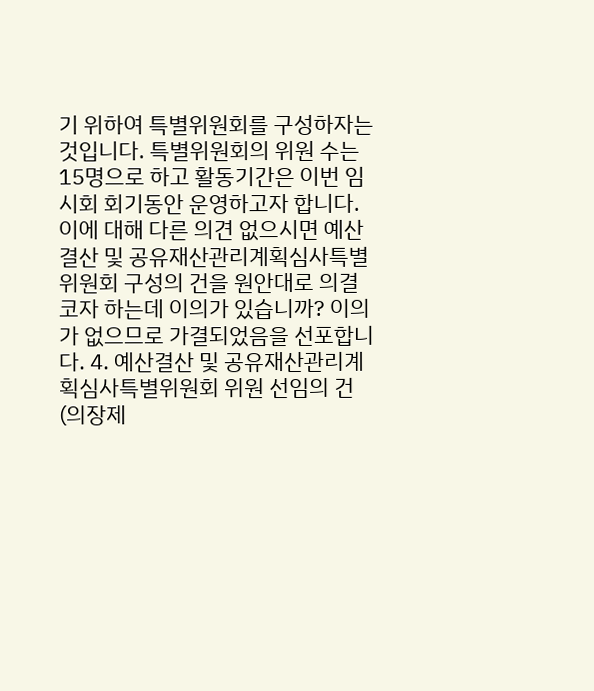기 위하여 특별위원회를 구성하자는 것입니다. 특별위원회의 위원 수는 15명으로 하고 활동기간은 이번 임시회 회기동안 운영하고자 합니다. 이에 대해 다른 의견 없으시면 예산결산 및 공유재산관리계획심사특별위원회 구성의 건을 원안대로 의결코자 하는데 이의가 있습니까? 이의가 없으므로 가결되었음을 선포합니다. 4. 예산결산 및 공유재산관리계획심사특별위원회 위원 선임의 건(의장제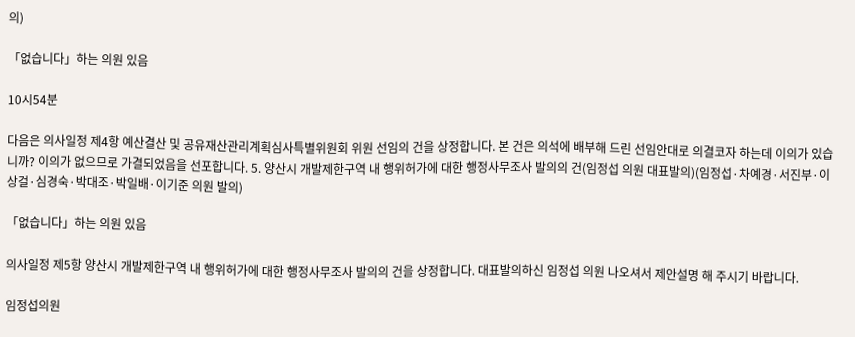의)

「없습니다」하는 의원 있음

10시54분

다음은 의사일정 제4항 예산결산 및 공유재산관리계획심사특별위원회 위원 선임의 건을 상정합니다. 본 건은 의석에 배부해 드린 선임안대로 의결코자 하는데 이의가 있습니까? 이의가 없으므로 가결되었음을 선포합니다. 5. 양산시 개발제한구역 내 행위허가에 대한 행정사무조사 발의의 건(임정섭 의원 대표발의)(임정섭·차예경·서진부·이상걸·심경숙·박대조·박일배·이기준 의원 발의)

「없습니다」하는 의원 있음

의사일정 제5항 양산시 개발제한구역 내 행위허가에 대한 행정사무조사 발의의 건을 상정합니다. 대표발의하신 임정섭 의원 나오셔서 제안설명 해 주시기 바랍니다.

임정섭의원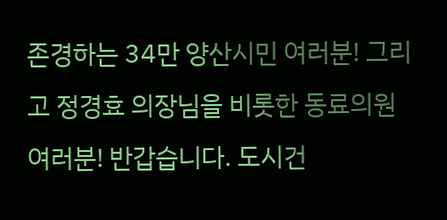존경하는 34만 양산시민 여러분! 그리고 정경효 의장님을 비롯한 동료의원 여러분! 반갑습니다. 도시건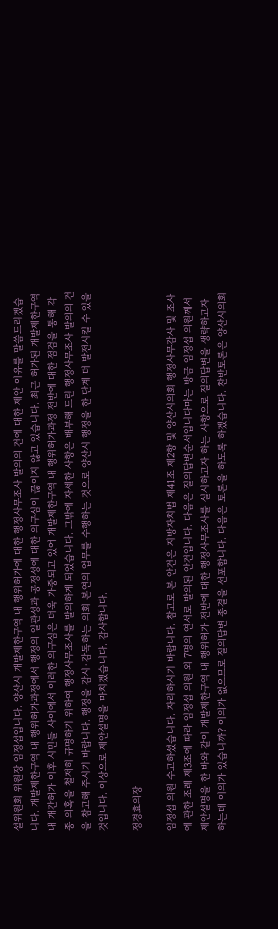설위원회 위원장 임정섭입니다. 양산시 개발제한구역 내 행위허가에 대한 행정사무조사 발의의 건에 대한 제안 이유를 말씀드리겠습니다. 개발제한구역 내 행위허가과정에서 행정의 일관성과 공정성에 대한 의구심이 끊이지 않고 있습니다. 최근 허가된 개발제한구역 내 개간허가 이후 시민들 사이에서 이러한 의구심은 더욱 가중되고 있어 개발제한구역 내 행위허가과정 전반에 대한 점검을 통해 각종 의혹을 철저히 규명하기 위하여 행정사무조사를 발의하게 되었습니다. 그밖에 자세한 사항은 배부해 드린 행정사무조사 발의의 건을 참고해 주시기 바랍니다. 행정을 감시·감독하는 의회 본연의 업무를 수행하는 것으로 양산시 행정을 한 단계 더 발전시킬 수 있을 것입니다. 이상으로 제안설명을 마치겠습니다. 감사합니다.

정경효의장

임정섭 의원 수고하셨습니다. 자리하시기 바랍니다. 참고로 본 안건은 지방자치법 제41조 제2항 및 양산시의회 행정사무감사 및 조사에 관한 조례 제3조에 따라 임정섭 의원 외 7명의 연서로 발의된 안건입니다. 다음은 질의답변순서입니다마는 방금 임정섭 의원께서 제안설명을 한 바와 같이 개발제한구역 내 행위허가 전반에 대한 행정사무조사를 실시하고자 하는 사항으로 질의답변을 생략하고자 하는데 이의가 있습니까? 이의가 없으므로 질의답변 종결을 선포합니다. 다음은 토론을 하도록 하겠습니다. 찬반토론은 양산시의회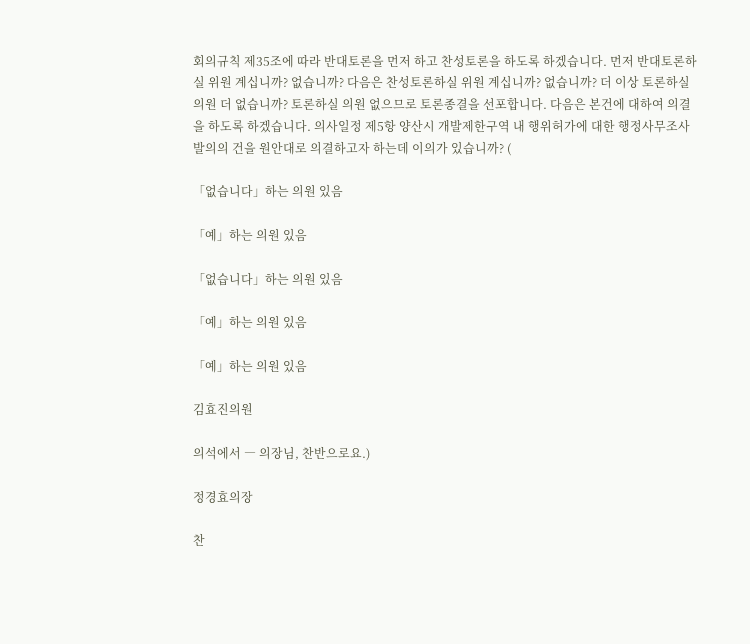회의규칙 제35조에 따라 반대토론을 먼저 하고 찬성토론을 하도록 하겠습니다. 먼저 반대토론하실 위원 계십니까? 없습니까? 다음은 찬성토론하실 위원 계십니까? 없습니까? 더 이상 토론하실 의원 더 없습니까? 토론하실 의원 없으므로 토론종결을 선포합니다. 다음은 본건에 대하여 의결을 하도록 하겠습니다. 의사일정 제5항 양산시 개발제한구역 내 행위허가에 대한 행정사무조사 발의의 건을 원안대로 의결하고자 하는데 이의가 있습니까? (

「없습니다」하는 의원 있음

「예」하는 의원 있음

「없습니다」하는 의원 있음

「예」하는 의원 있음

「예」하는 의원 있음

김효진의원

의석에서 ― 의장님, 찬반으로요.)

정경효의장

찬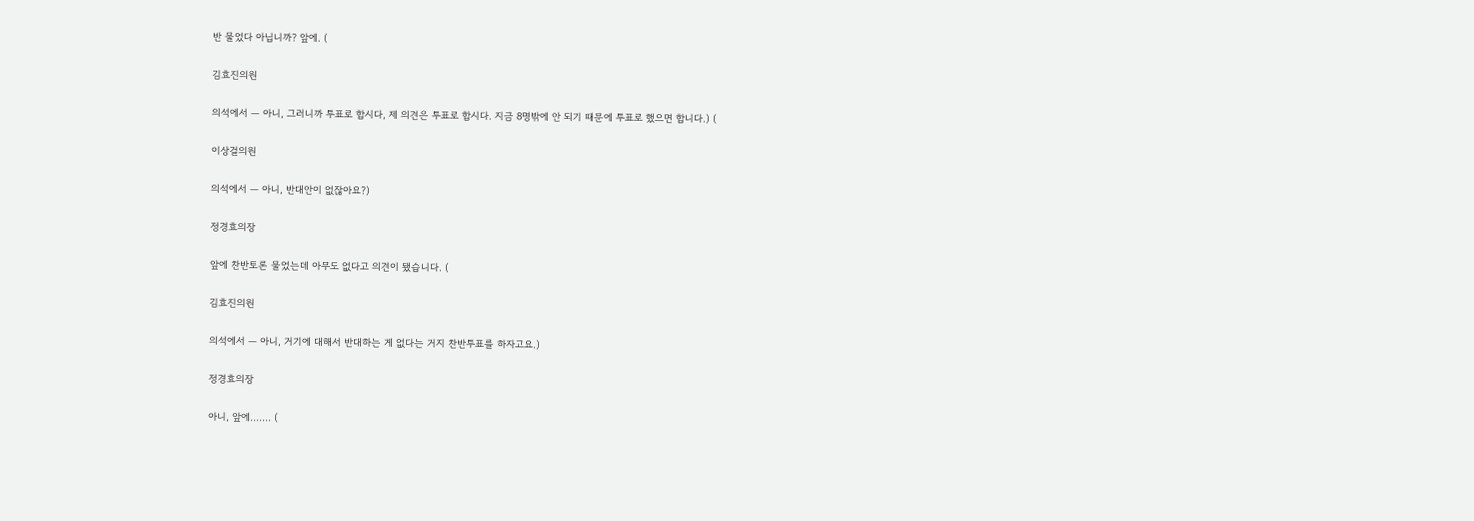반 물었다 아닙니까? 앞에. (

김효진의원

의석에서 ― 아니, 그러니까 투표로 합시다, 제 의견은 투표로 합시다. 지금 8명밖에 안 되기 때문에 투표로 했으면 합니다.) (

이상걸의원

의석에서 ― 아니, 반대안이 없잖아요?)

정경효의장

앞에 찬반토론 물었는데 아무도 없다고 의견이 됐습니다. (

김효진의원

의석에서 ― 아니, 거기에 대해서 반대하는 게 없다는 거지 찬반투표를 하자고요.)

정경효의장

아니, 앞에……. (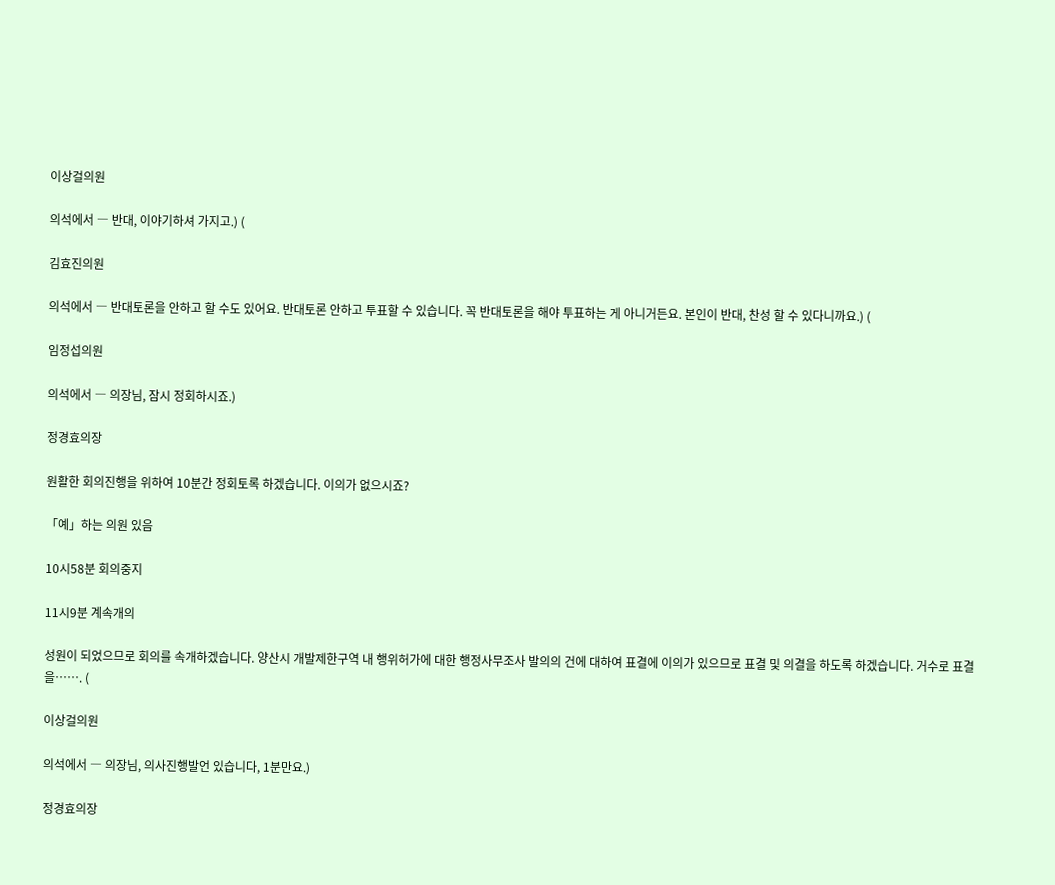이상걸의원

의석에서 ― 반대, 이야기하셔 가지고.) (

김효진의원

의석에서 ― 반대토론을 안하고 할 수도 있어요. 반대토론 안하고 투표할 수 있습니다. 꼭 반대토론을 해야 투표하는 게 아니거든요. 본인이 반대, 찬성 할 수 있다니까요.) (

임정섭의원

의석에서 ― 의장님, 잠시 정회하시죠.)

정경효의장

원활한 회의진행을 위하여 10분간 정회토록 하겠습니다. 이의가 없으시죠?

「예」하는 의원 있음

10시58분 회의중지

11시9분 계속개의

성원이 되었으므로 회의를 속개하겠습니다. 양산시 개발제한구역 내 행위허가에 대한 행정사무조사 발의의 건에 대하여 표결에 이의가 있으므로 표결 및 의결을 하도록 하겠습니다. 거수로 표결을……. (

이상걸의원

의석에서 ― 의장님, 의사진행발언 있습니다, 1분만요.)

정경효의장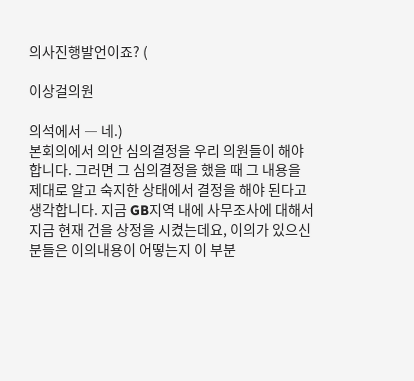의사진행발언이죠? (

이상걸의원

의석에서 ― 네.)
본회의에서 의안 심의결정을 우리 의원들이 해야 합니다. 그러면 그 심의결정을 했을 때 그 내용을 제대로 알고 숙지한 상태에서 결정을 해야 된다고 생각합니다. 지금 GB지역 내에 사무조사에 대해서 지금 현재 건을 상정을 시켰는데요, 이의가 있으신 분들은 이의내용이 어떻는지 이 부분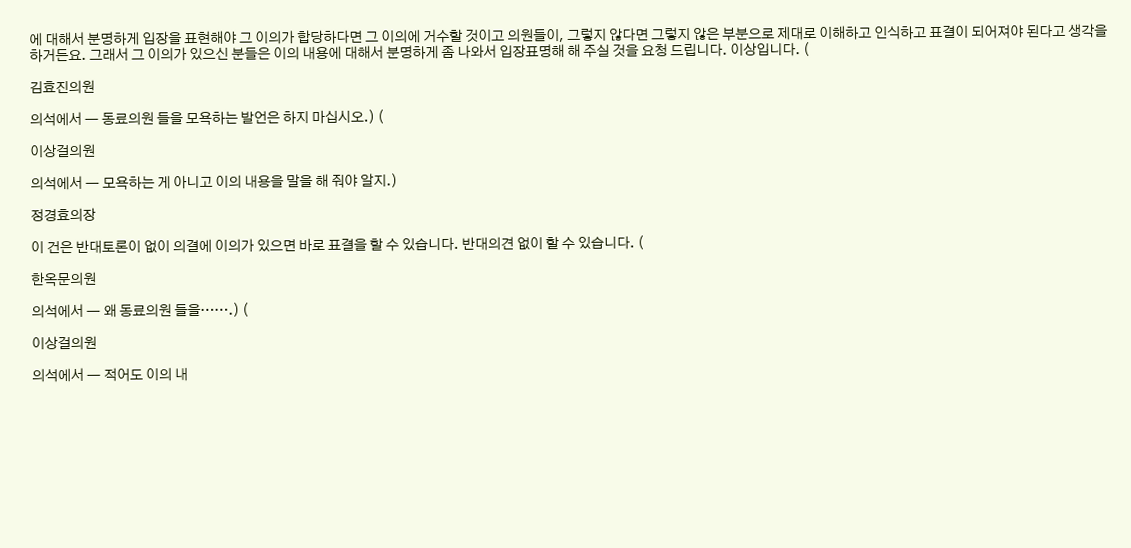에 대해서 분명하게 입장을 표현해야 그 이의가 합당하다면 그 이의에 거수할 것이고 의원들이, 그렇지 않다면 그렇지 않은 부분으로 제대로 이해하고 인식하고 표결이 되어져야 된다고 생각을 하거든요. 그래서 그 이의가 있으신 분들은 이의 내용에 대해서 분명하게 좀 나와서 입장표명해 해 주실 것을 요청 드립니다. 이상입니다. (

김효진의원

의석에서 ― 동료의원 들을 모욕하는 발언은 하지 마십시오.) (

이상걸의원

의석에서 ― 모욕하는 게 아니고 이의 내용을 말을 해 줘야 알지.)

정경효의장

이 건은 반대토론이 없이 의결에 이의가 있으면 바로 표결을 할 수 있습니다. 반대의견 없이 할 수 있습니다. (

한옥문의원

의석에서 ― 왜 동료의원 들을…….) (

이상걸의원

의석에서 ― 적어도 이의 내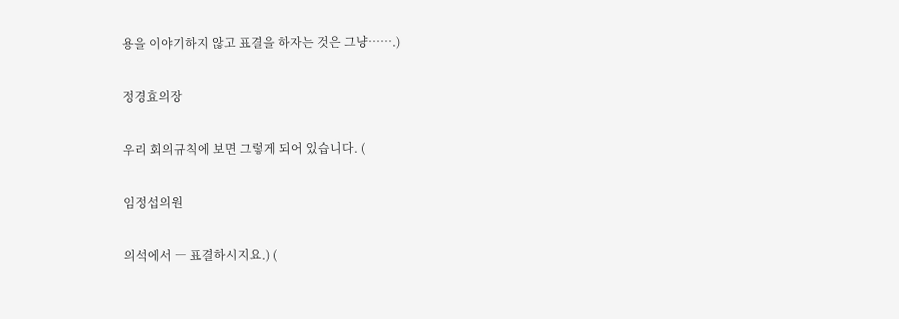용을 이야기하지 않고 표결을 하자는 것은 그냥…….)

정경효의장

우리 회의규칙에 보면 그렇게 되어 있습니다. (

임정섭의원

의석에서 ― 표결하시지요.) (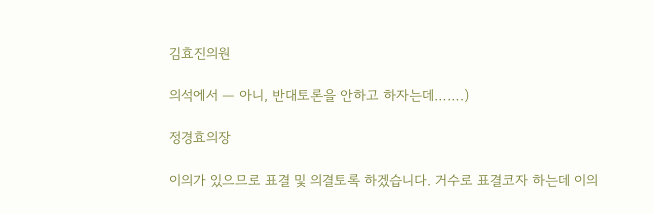김효진의원

의석에서 ― 아니, 반대토론을 안하고 하자는데…….)

정경효의장

이의가 있으므로 표결 및 의결토록 하겠습니다. 거수로 표결코자 하는데 이의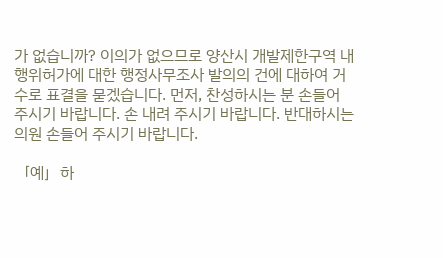가 없습니까? 이의가 없으므로 양산시 개발제한구역 내 행위허가에 대한 행정사무조사 발의의 건에 대하여 거수로 표결을 묻겠습니다. 먼저, 찬성하시는 분 손들어 주시기 바랍니다. 손 내려 주시기 바랍니다. 반대하시는 의원 손들어 주시기 바랍니다.

「예」하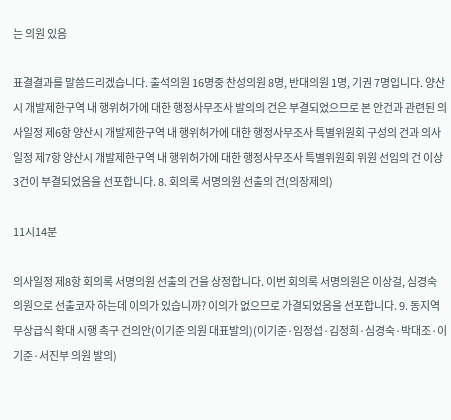는 의원 있음

표결결과를 말씀드리겠습니다. 출석의원 16명중 찬성의원 8명, 반대의원 1명, 기권 7명입니다. 양산시 개발제한구역 내 행위허가에 대한 행정사무조사 발의의 건은 부결되었으므로 본 안건과 관련된 의사일정 제6항 양산시 개발제한구역 내 행위허가에 대한 행정사무조사 특별위원회 구성의 건과 의사일정 제7항 양산시 개발제한구역 내 행위허가에 대한 행정사무조사 특별위원회 위원 선임의 건 이상 3건이 부결되었음을 선포합니다. 8. 회의록 서명의원 선출의 건(의장제의)

11시14분

의사일정 제8항 회의록 서명의원 선출의 건을 상정합니다. 이번 회의록 서명의원은 이상걸, 심경숙 의원으로 선출코자 하는데 이의가 있습니까? 이의가 없으므로 가결되었음을 선포합니다. 9. 동지역 무상급식 확대 시행 촉구 건의안(이기준 의원 대표발의)(이기준·임정섭·김정희·심경숙·박대조·이기준·서진부 의원 발의)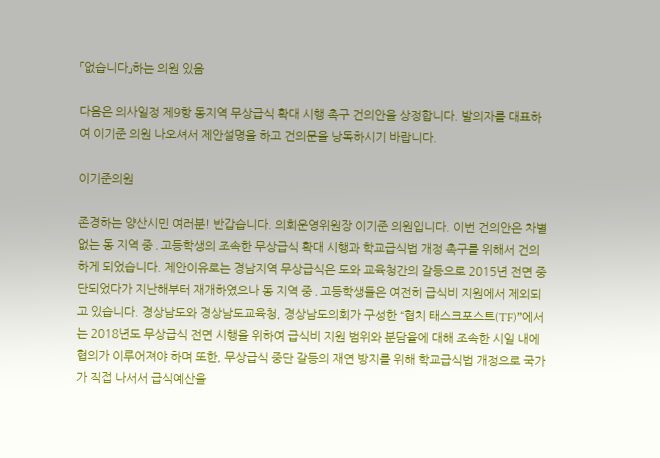「없습니다」하는 의원 있음

다음은 의사일정 제9항 동지역 무상급식 확대 시행 촉구 건의안을 상정합니다. 발의자를 대표하여 이기준 의원 나오셔서 제안설명을 하고 건의문을 낭독하시기 바랍니다.

이기준의원

존경하는 양산시민 여러분! 반갑습니다. 의회운영위원장 이기준 의원입니다. 이번 건의안은 차별 없는 동 지역 중․고등학생의 조속한 무상급식 확대 시행과 학교급식법 개정 촉구를 위해서 건의하게 되었습니다. 제안이유로는 경남지역 무상급식은 도와 교육청간의 갈등으로 2015년 전면 중단되었다가 지난해부터 재개하였으나 동 지역 중․고등학생들은 여전히 급식비 지원에서 제외되고 있습니다. 경상남도와 경상남도교육청, 경상남도의회가 구성한 “협치 태스크포스트(TF)”에서는 2018년도 무상급식 전면 시행을 위하여 급식비 지원 범위와 분담율에 대해 조속한 시일 내에 협의가 이루어져야 하며 또한, 무상급식 중단 갈등의 재연 방지를 위해 학교급식법 개정으로 국가가 직접 나서서 급식예산을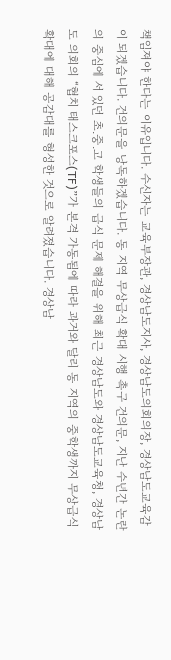책임져야 한다는 이유입니다. 수신자는 교육부장관, 경상남도지사, 경상남도의회의장, 경상남도교육감이 되겠습니다. 건의문을 낭독하겠습니다. 동 지역 무상급식 확대 시행 촉구 건의문, 지난 수년간 논란의 중심에 서 있던 초․중․고 학생들의 급식 문제 해결을 위해 최근 경상남도와 경상남도교육청, 경상남도 의회의 “협치 태스크포스(TF)”가 본격 가동됨에 따라 과거와 달리 동 지역의 중학생까지 무상급식 확대에 대해 공감대를 형성한 것으로 알려졌습니다. 경상남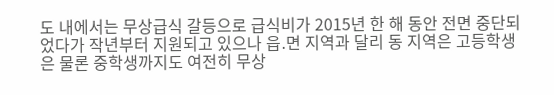도 내에서는 무상급식 갈등으로 급식비가 2015년 한 해 동안 전면 중단되었다가 작년부터 지원되고 있으나 읍․면 지역과 달리 동 지역은 고등학생은 물론 중학생까지도 여전히 무상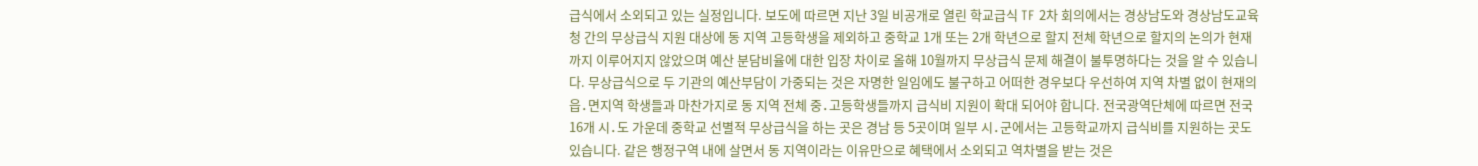급식에서 소외되고 있는 실정입니다. 보도에 따르면 지난 3일 비공개로 열린 학교급식 TF 2차 회의에서는 경상남도와 경상남도교육청 간의 무상급식 지원 대상에 동 지역 고등학생을 제외하고 중학교 1개 또는 2개 학년으로 할지 전체 학년으로 할지의 논의가 현재까지 이루어지지 않았으며 예산 분담비율에 대한 입장 차이로 올해 10월까지 무상급식 문제 해결이 불투명하다는 것을 알 수 있습니다. 무상급식으로 두 기관의 예산부담이 가중되는 것은 자명한 일임에도 불구하고 어떠한 경우보다 우선하여 지역 차별 없이 현재의 읍․면지역 학생들과 마찬가지로 동 지역 전체 중․고등학생들까지 급식비 지원이 확대 되어야 합니다. 전국광역단체에 따르면 전국 16개 시․도 가운데 중학교 선별적 무상급식을 하는 곳은 경남 등 5곳이며 일부 시․군에서는 고등학교까지 급식비를 지원하는 곳도 있습니다. 같은 행정구역 내에 살면서 동 지역이라는 이유만으로 혜택에서 소외되고 역차별을 받는 것은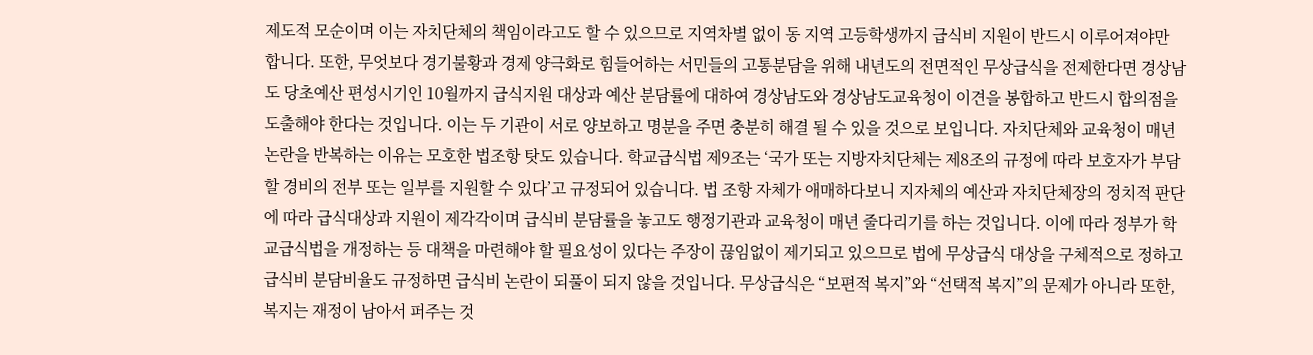제도적 모순이며 이는 자치단체의 책임이라고도 할 수 있으므로 지역차별 없이 동 지역 고등학생까지 급식비 지원이 반드시 이루어져야만 합니다. 또한, 무엇보다 경기불황과 경제 양극화로 힘들어하는 서민들의 고통분담을 위해 내년도의 전면적인 무상급식을 전제한다면 경상남도 당초예산 편성시기인 10월까지 급식지원 대상과 예산 분담률에 대하여 경상남도와 경상남도교육청이 이견을 봉합하고 반드시 합의점을 도출해야 한다는 것입니다. 이는 두 기관이 서로 양보하고 명분을 주면 충분히 해결 될 수 있을 것으로 보입니다. 자치단체와 교육청이 매년 논란을 반복하는 이유는 모호한 법조항 탓도 있습니다. 학교급식법 제9조는 ‘국가 또는 지방자치단체는 제8조의 규정에 따라 보호자가 부담할 경비의 전부 또는 일부를 지원할 수 있다’고 규정되어 있습니다. 법 조항 자체가 애매하다보니 지자체의 예산과 자치단체장의 정치적 판단에 따라 급식대상과 지원이 제각각이며 급식비 분담률을 놓고도 행정기관과 교육청이 매년 줄다리기를 하는 것입니다. 이에 따라 정부가 학교급식법을 개정하는 등 대책을 마련해야 할 필요성이 있다는 주장이 끊임없이 제기되고 있으므로 법에 무상급식 대상을 구체적으로 정하고 급식비 분담비율도 규정하면 급식비 논란이 되풀이 되지 않을 것입니다. 무상급식은 “보편적 복지”와 “선택적 복지”의 문제가 아니라 또한, 복지는 재정이 남아서 퍼주는 것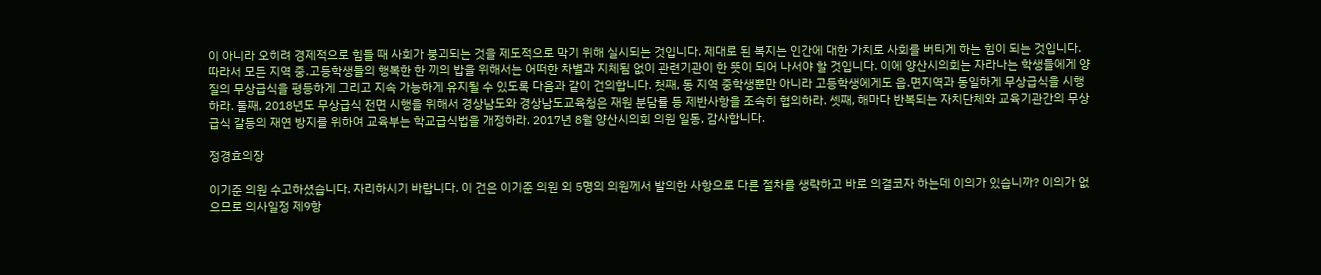이 아니라 오히려 경제적으로 힘들 때 사회가 붕괴되는 것을 제도적으로 막기 위해 실시되는 것입니다. 제대로 된 복지는 인간에 대한 가치로 사회를 버티게 하는 힘이 되는 것입니다. 따라서 모든 지역 중․고등학생들의 행복한 한 끼의 밥을 위해서는 어떠한 차별과 지체됨 없이 관련기관이 한 뜻이 되어 나서야 할 것입니다. 이에 양산시의회는 자라나는 학생들에게 양질의 무상급식을 평등하게 그리고 지속 가능하게 유지될 수 있도록 다음과 같이 건의합니다. 첫째, 동 지역 중학생뿐만 아니라 고등학생에게도 읍․면지역과 동일하게 무상급식을 시행하라. 둘째, 2018년도 무상급식 전면 시행을 위해서 경상남도와 경상남도교육청은 재원 분담률 등 제반사항을 조속히 협의하라. 셋째, 해마다 반복되는 자치단체와 교육기관간의 무상급식 갈등의 재연 방지를 위하여 교육부는 학교급식법을 개정하라. 2017년 8월 양산시의회 의원 일동, 감사합니다.

정경효의장

이기준 의원 수고하셨습니다. 자리하시기 바랍니다. 이 건은 이기준 의원 외 5명의 의원께서 발의한 사항으로 다른 절차를 생략하고 바로 의결코자 하는데 이의가 있습니까? 이의가 없으므로 의사일정 제9항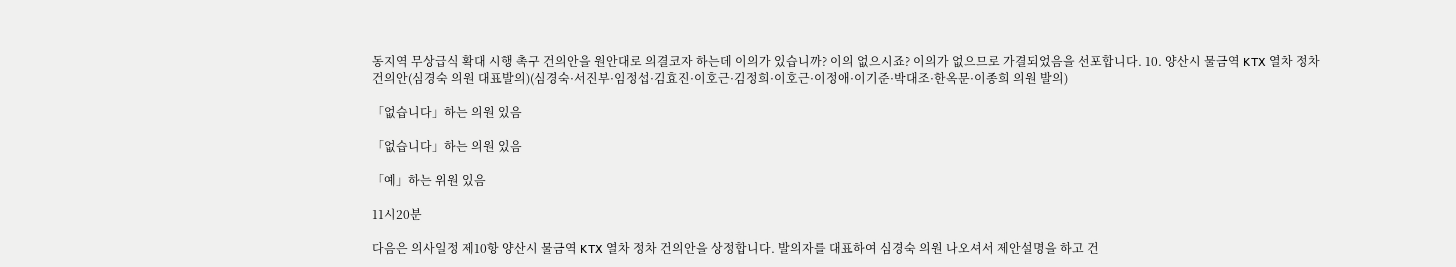동지역 무상급식 확대 시행 촉구 건의안을 원안대로 의결코자 하는데 이의가 있습니까? 이의 없으시죠? 이의가 없으므로 가결되었음을 선포합니다. 10. 양산시 물금역 KTX 열차 정차 건의안(심경숙 의원 대표발의)(심경숙·서진부·임정섭·김효진·이호근·김정희·이호근·이정애·이기준·박대조·한옥문·이종희 의원 발의)

「없습니다」하는 의원 있음

「없습니다」하는 의원 있음

「예」하는 위원 있음

11시20분

다음은 의사일정 제10항 양산시 물금역 KTX 열차 정차 건의안을 상정합니다. 발의자를 대표하여 심경숙 의원 나오셔서 제안설명을 하고 건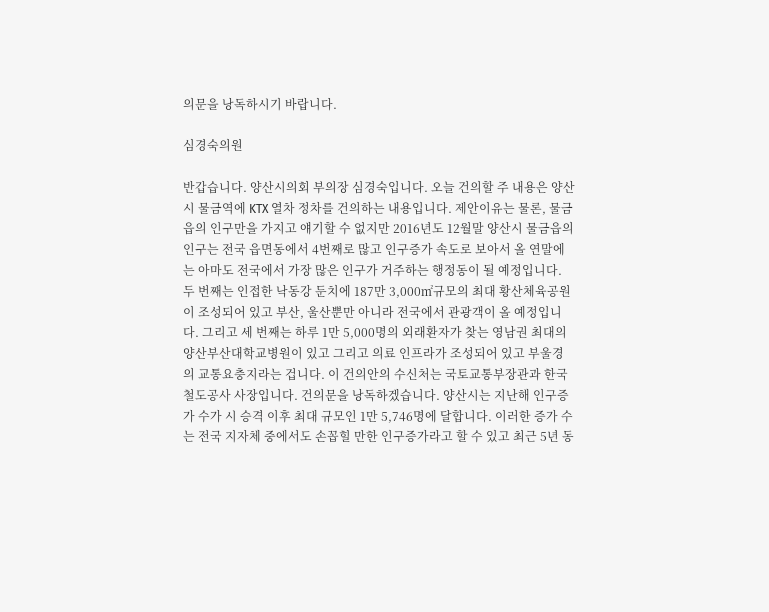의문을 낭독하시기 바랍니다.

심경숙의원

반갑습니다. 양산시의회 부의장 심경숙입니다. 오늘 건의할 주 내용은 양산시 물금역에 KTX 열차 정차를 건의하는 내용입니다. 제안이유는 물론, 물금읍의 인구만을 가지고 얘기할 수 없지만 2016년도 12월말 양산시 물금읍의 인구는 전국 읍면동에서 4번째로 많고 인구증가 속도로 보아서 올 연말에는 아마도 전국에서 가장 많은 인구가 거주하는 행정동이 될 예정입니다. 두 번째는 인접한 낙동강 둔치에 187만 3,000㎡규모의 최대 황산체육공원이 조성되어 있고 부산, 울산뿐만 아니라 전국에서 관광객이 올 예정입니다. 그리고 세 번째는 하루 1만 5,000명의 외래환자가 찾는 영남권 최대의 양산부산대학교병원이 있고 그리고 의료 인프라가 조성되어 있고 부울경의 교통요충지라는 겁니다. 이 건의안의 수신처는 국토교통부장관과 한국철도공사 사장입니다. 건의문을 낭독하겠습니다. 양산시는 지난해 인구증가 수가 시 승격 이후 최대 규모인 1만 5,746명에 달합니다. 이러한 증가 수는 전국 지자체 중에서도 손꼽힐 만한 인구증가라고 할 수 있고 최근 5년 동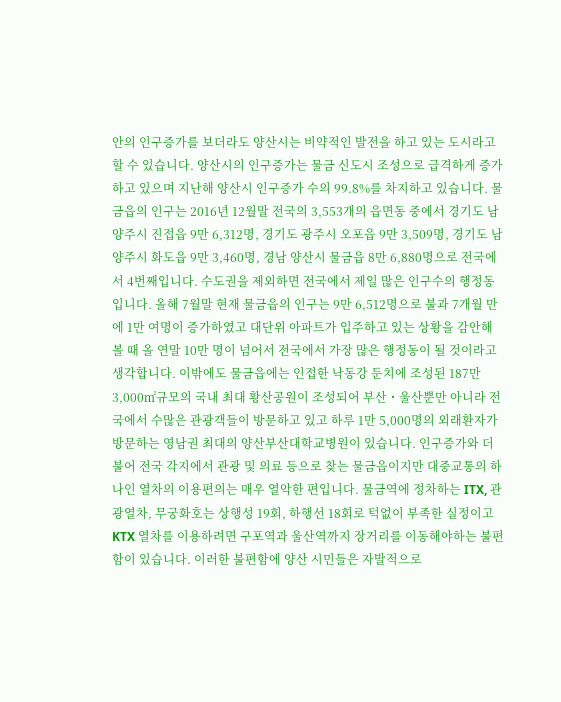안의 인구증가를 보더라도 양산시는 비약적인 발전을 하고 있는 도시라고 할 수 있습니다. 양산시의 인구증가는 물금 신도시 조성으로 급격하게 증가하고 있으며 지난해 양산시 인구증가 수의 99.8%를 차지하고 있습니다. 물금읍의 인구는 2016년 12월말 전국의 3,553개의 읍면동 중에서 경기도 남양주시 진접읍 9만 6,312명, 경기도 광주시 오포읍 9만 3,509명, 경기도 남양주시 화도읍 9만 3,460명, 경남 양산시 물금읍 8만 6,880명으로 전국에서 4번째입니다. 수도권을 제외하면 전국에서 제일 많은 인구수의 행정동입니다. 올해 7월말 현재 물금읍의 인구는 9만 6,512명으로 불과 7개월 만에 1만 여명이 증가하였고 대단위 아파트가 입주하고 있는 상황을 감안해 볼 때 올 연말 10만 명이 넘어서 전국에서 가장 많은 행정동이 될 것이라고 생각합니다. 이밖에도 물금읍에는 인접한 낙동강 둔치에 조성된 187만 3,000㎡규모의 국내 최대 황산공원이 조성되어 부산・울산뿐만 아니라 전국에서 수많은 관광객들이 방문하고 있고 하루 1만 5,000명의 외래환자가 방문하는 영남권 최대의 양산부산대학교병원이 있습니다. 인구증가와 더불어 전국 각지에서 관광 및 의료 등으로 찾는 물금읍이지만 대중교통의 하나인 열차의 이용편의는 매우 열악한 편입니다. 물금역에 정차하는 ITX, 관광열차, 무궁화호는 상행성 19회, 하행선 18회로 턱없이 부족한 실정이고 KTX 열차를 이용하려면 구포역과 울산역까지 장거리를 이동해야하는 불편함이 있습니다. 이러한 불편함에 양산 시민들은 자발적으로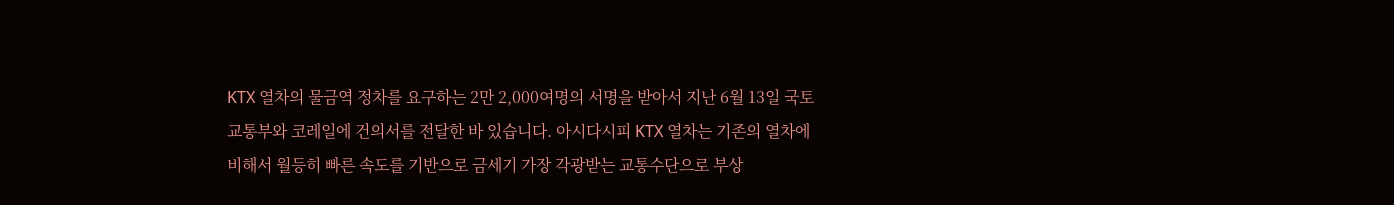KTX 열차의 물금역 정차를 요구하는 2만 2,000여명의 서명을 받아서 지난 6월 13일 국토교통부와 코레일에 건의서를 전달한 바 있습니다. 아시다시피 KTX 열차는 기존의 열차에 비해서 월등히 빠른 속도를 기반으로 금세기 가장 각광받는 교통수단으로 부상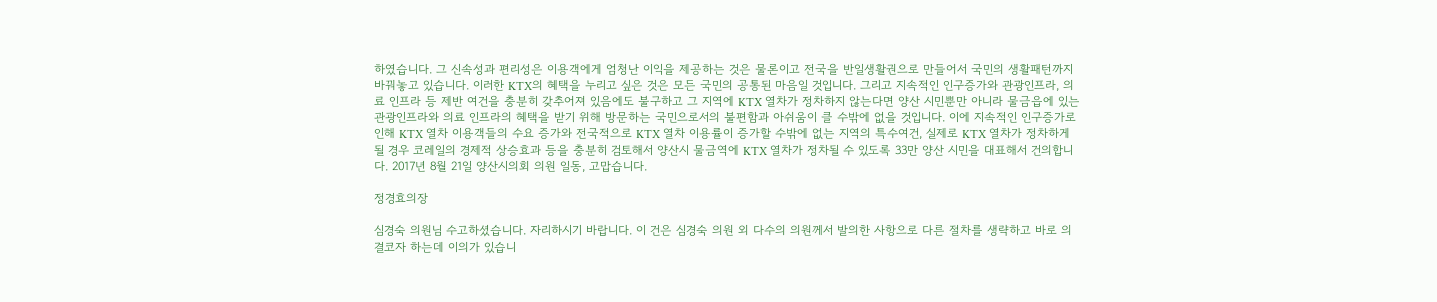하였습니다. 그 신속성과 편리성은 이용객에게 엄청난 이익을 제공하는 것은 물론이고 전국을 반일생활권으로 만들어서 국민의 생활패턴까지 바꿔놓고 있습니다. 이러한 KTX의 혜택을 누리고 싶은 것은 모든 국민의 공통된 마음일 것입니다. 그리고 지속적인 인구증가와 관광인프라, 의료 인프라 등 제반 여건을 충분히 갖추어져 있음에도 불구하고 그 지역에 KTX 열차가 정차하지 않는다면 양산 시민뿐만 아니라 물금읍에 있는 관광인프라와 의료 인프라의 혜택을 받기 위해 방문하는 국민으로서의 불편함과 아쉬움이 클 수밖에 없을 것입니다. 이에 지속적인 인구증가로 인해 KTX 열차 이용객들의 수요 증가와 전국적으로 KTX 열차 이용률이 증가할 수밖에 없는 지역의 특수여건, 실제로 KTX 열차가 정차하게 될 경우 코레일의 경제적 상승효과 등을 충분히 검토해서 양산시 물금역에 KTX 열차가 정차될 수 있도록 33만 양산 시민을 대표해서 건의합니다. 2017년 8월 21일 양산시의회 의원 일동, 고맙습니다.

정경효의장

심경숙 의원님 수고하셨습니다. 자리하시기 바랍니다. 이 건은 심경숙 의원 외 다수의 의원께서 발의한 사항으로 다른 절차를 생략하고 바로 의결코자 하는데 이의가 있습니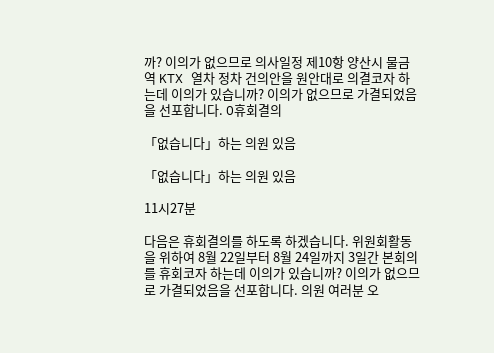까? 이의가 없으므로 의사일정 제10항 양산시 물금역 KTX 열차 정차 건의안을 원안대로 의결코자 하는데 이의가 있습니까? 이의가 없으므로 가결되었음을 선포합니다. O휴회결의

「없습니다」하는 의원 있음

「없습니다」하는 의원 있음

11시27분

다음은 휴회결의를 하도록 하겠습니다. 위원회활동을 위하여 8월 22일부터 8월 24일까지 3일간 본회의를 휴회코자 하는데 이의가 있습니까? 이의가 없으므로 가결되었음을 선포합니다. 의원 여러분 오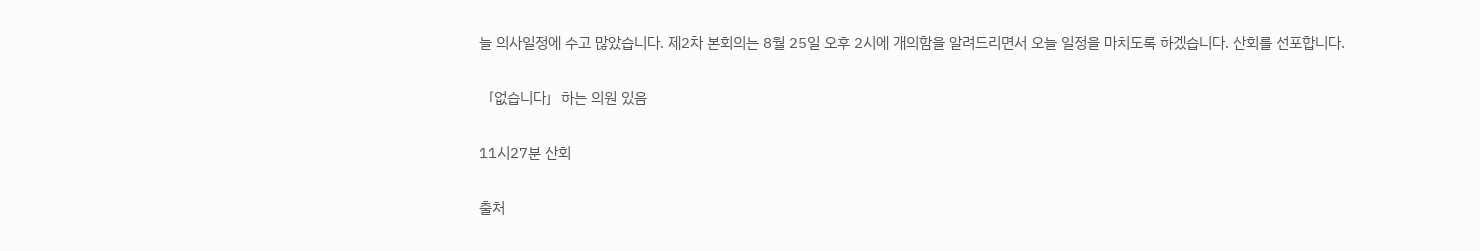늘 의사일정에 수고 많았습니다. 제2차 본회의는 8월 25일 오후 2시에 개의함을 알려드리면서 오늘 일정을 마치도록 하겠습니다. 산회를 선포합니다.

「없습니다」하는 의원 있음

11시27분 산회

출처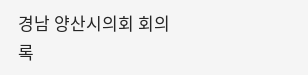경남 양산시의회 회의록